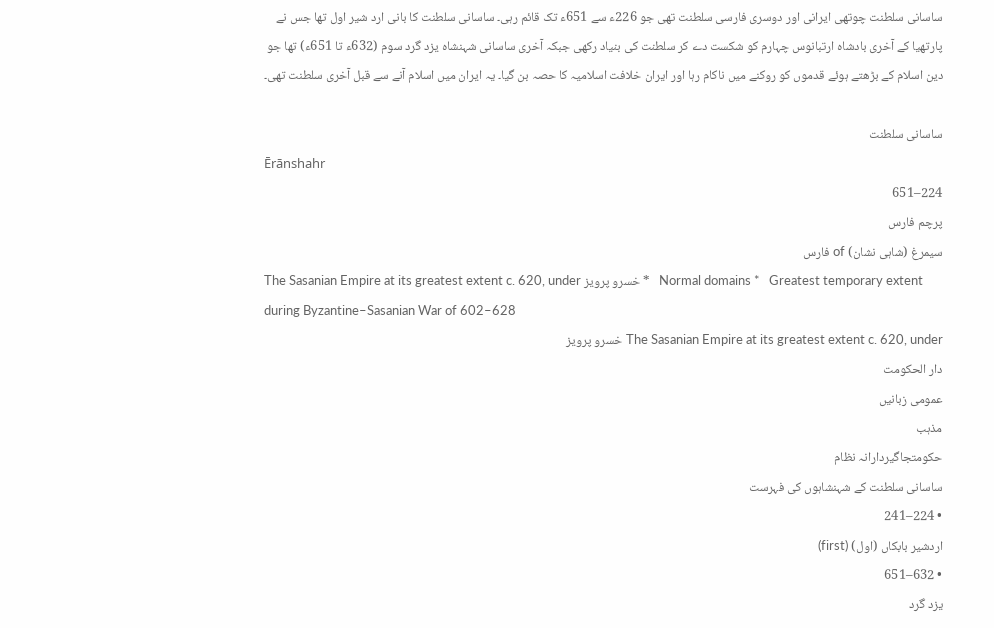ساسانی سلطنت چوتھی ایرانی اور دوسری فارسی سلطنت تھی جو 226ء سے 651ء تک قائم رہی۔ ساسانی سلطنت کا بانی ارد شیر اول تھا جس نے پارتھیا کے آخری بادشاہ ارتبانوس چہارم کو شکست دے کر سلطنت کی بنیاد رکھی جبکہ آخری ساسانی شہنشاہ یزد گرد سوم (632ء تا 651ء) تھا جو دین اسلام کے بڑھتے ہوئے قدموں کو روکنے میں ناکام رہا اور ایران خلافت اسلامیہ کا حصہ بن گیا۔ یہ ایران میں اسلام آنے سے قبل آخری سلطنت تھی۔

ساسانی سلطنت
Ērānshahr
224–651
پرچم فارس
سیمرغ (شاہی نشان) of فارس
The Sasanian Empire at its greatest extent c. 620, under خسرو پرویز *   Normal domains *   Greatest temporary extent during Byzantine–Sasanian War of 602–628
The Sasanian Empire at its greatest extent c. 620, under خسرو پرویز
دار الحکومت
عمومی زبانیں
مذہب
حکومتجاگیردارانہ نظام
ساسانی سلطنت کے شہنشاہوں کی فہرست
• 224–241
اردشیر بابکاں (اول) (first)
• 632–651
یزد گرد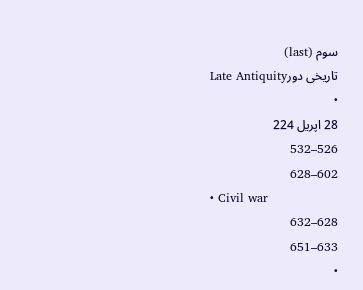سوم (last)
تاریخی دورLate Antiquity
•
28 اپریل 224
526–532
602–628
• Civil war
628–632
633–651
•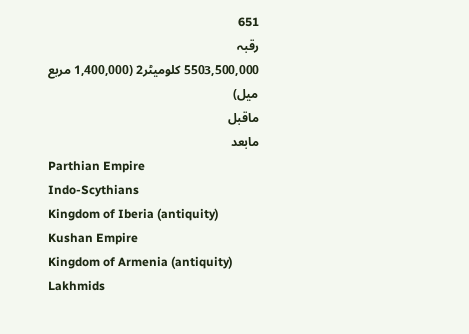651
رقبہ
5503,500,000 کلومیٹر2 (1,400,000 مربع میل)
ماقبل
مابعد
Parthian Empire
Indo-Scythians
Kingdom of Iberia (antiquity)
Kushan Empire
Kingdom of Armenia (antiquity)
Lakhmids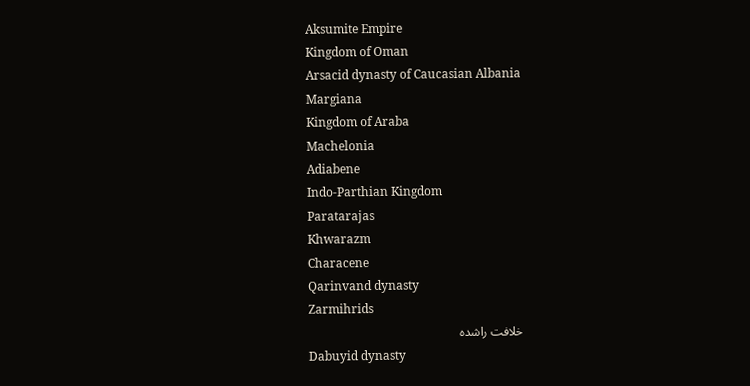Aksumite Empire
Kingdom of Oman
Arsacid dynasty of Caucasian Albania
Margiana
Kingdom of Araba
Machelonia
Adiabene
Indo-Parthian Kingdom
Paratarajas
Khwarazm
Characene
Qarinvand dynasty
Zarmihrids
خلافت راشدہ
Dabuyid dynasty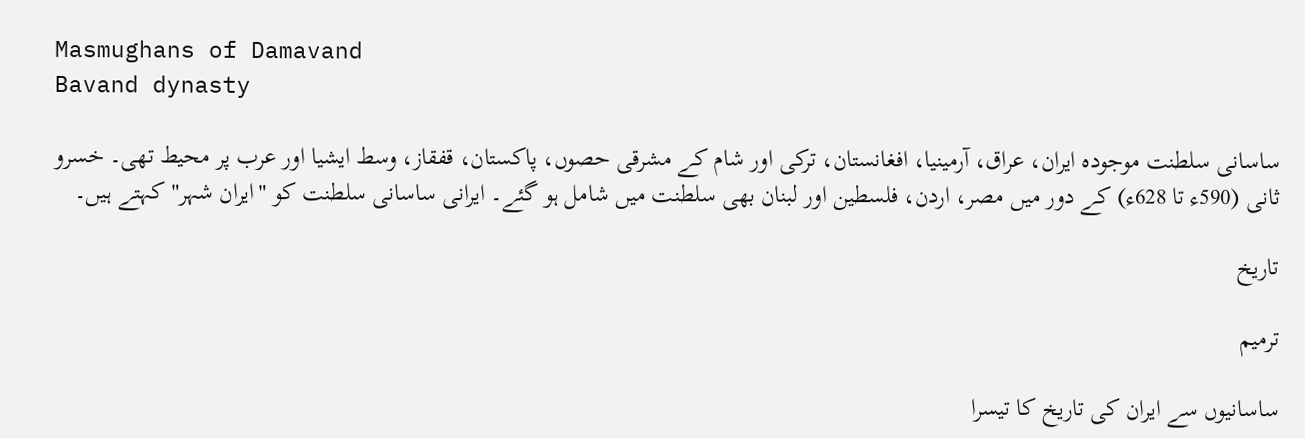Masmughans of Damavand
Bavand dynasty

ساسانی سلطنت موجودہ ایران، عراق، آرمینیا، افغانستان، ترکی اور شام کے مشرقی حصوں، پاکستان، قفقاز، وسط ایشیا اور عرب پر محیط تھی۔ خسرو ثانی (590ء تا 628ء) کے دور میں مصر، اردن، فلسطین اور لبنان بھی سلطنت میں شامل ہو گئے۔ ایرانی ساسانی سلطنت کو "ایران شہر" کہتے ہیں۔

تاریخ

ترمیم

ساسانیوں سے ایران کی تاریخ کا تیسرا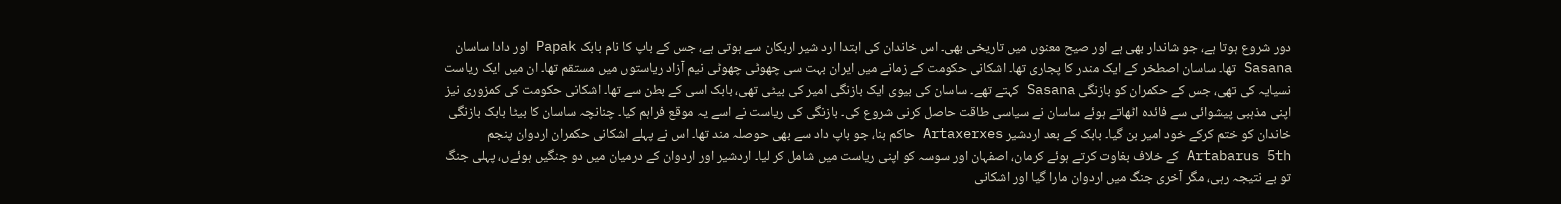دور شروع ہوتا ہے، جو شاندار بھی ہے اور صیح معنوں میں تاریخی بھی۔ اس خاندان کی ابتدا ارد شیر اربکان سے ہوتی ہے، جس کے باپ کا نام بابک Papak اور دادا ساسان Sasana تھا۔ ساسان اصطخر کے ایک مندر کا پجاری تھا۔ اشکانی حکومت کے زمانے میں ایران بہت سی چھوٹی چھوٹی نیم آزاد ریاستوں میں مستقم تھا۔ ان میں ایک ریاست نسیایہ کی تھی، جس کے حکمران کو بازنگی Sasana کہتے تھے۔ ساسان کی بیوی ایک بازنگی امیر کی بیٹی تھی، بابک اسی کے بطن سے تھا۔ اشکانی حکومت کی کمزوری نیز اپنی مذہبی پیشوائی سے فائدہ اٹھاتے ہوئے ساسان نے سیاسی طاقت حاصل کرنی شروع کی۔ بازنگی کی ریاست نے اسے یہ موقع فراہم کیا۔ چنانچہ ساسان کا بیٹا بابک بازنگی خاندان کو ختم کرکے خود امیر بن گیا۔ بابک کے بعد اردشیر Artaxerxes حاکم بنا، جو باپ داد سے بھی حوصلہ مند تھا۔ اس نے پہلے اشکانی حکمران اردوان پنجم Artabarus 5th کے خلاف بغاوت کرتے ہوئے کرمان، اصفہان اور سوسہ کو اپنی ریاست میں شامل کر لیا۔ اردشیر اور اردوان کے درمیان میں دو جنگیں ہوئےں، پہلی جنگ تو بے نتیجہ رہی، مگر آخری جنگ میں اردوان مارا گیا اور اشکانی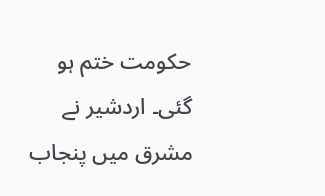حکومت ختم ہو گئی۔ اردشیر نے مشرق میں پنجاب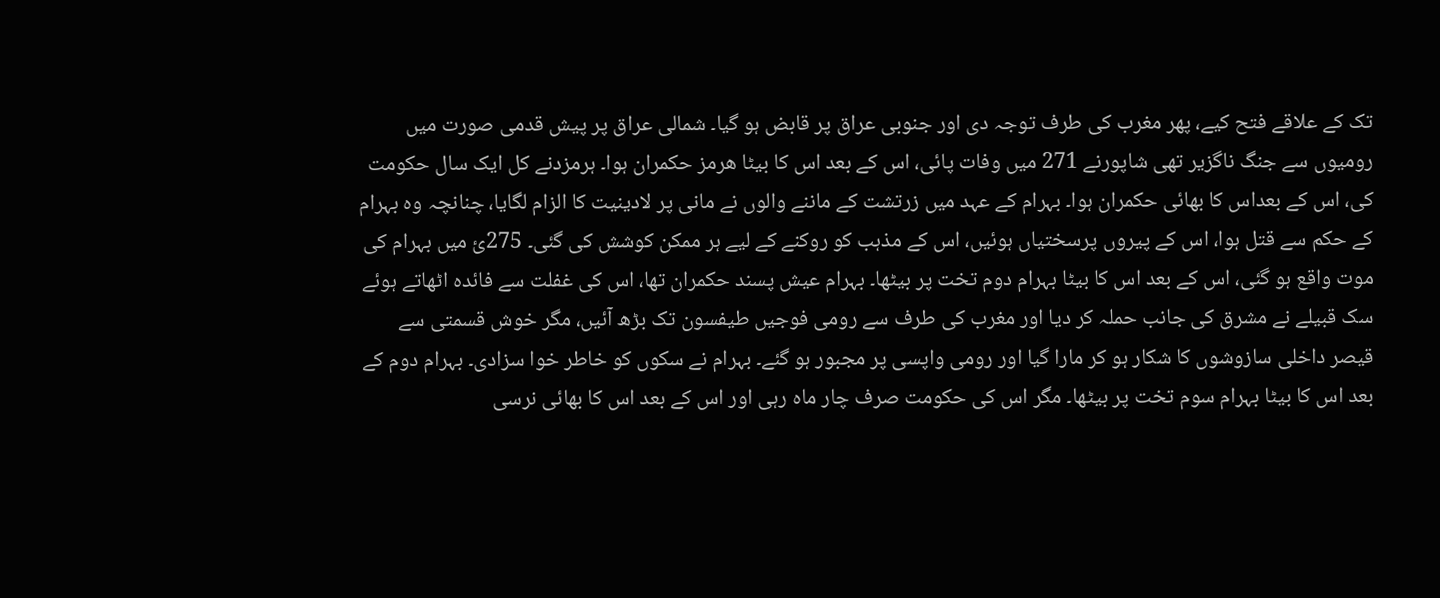تک کے علاقے فتح کیے، پھر مغرب کی طرف توجہ دی اور جنوبی عراق پر قابض ہو گیا۔ شمالی عراق پر پیش قدمی صورت میں رومیوں سے جنگ ناگزیر تھی شاپورنے 271 میں وفات پائی، اس کے بعد اس کا بیٹا ھرمز حکمران ہوا۔ ہرمزدنے کل ایک سال حکومت کی، اس کے بعداس کا بھائی حکمران ہوا۔ بہرام کے عہد میں زرتشت کے ماننے والوں نے مانی پر لادینیت کا الزام لگایا، چنانچہ وہ بہرام کے حکم سے قتل ہوا، اس کے پیروں پرسختیاں ہوئیں، اس کے مذہب کو روکنے کے لیے ہر ممکن کوشش کی گئی۔ 275ئ میں بہرام کی موت واقع ہو گئی، اس کے بعد اس کا بیٹا بہرام دوم تخت پر بیٹھا۔ بہرام عیش پسند حکمران تھا، اس کی غفلت سے فائدہ اٹھاتے ہوئے سک قبیلے نے مشرق کی جانب حملہ کر دیا اور مغرب کی طرف سے رومی فوجیں طیفسون تک بڑھ آئیں، مگر خوش قسمتی سے قیصر داخلی سازوشوں کا شکار ہو کر مارا گیا اور رومی واپسی پر مجبور ہو گئے۔ بہرام نے سکوں کو خاطر خوا سزادی۔ بہرام دوم کے بعد اس کا بیٹا بہرام سوم تخت پر بیٹھا۔ مگر اس کی حکومت صرف چار ماہ رہی اور اس کے بعد اس کا بھائی نرسی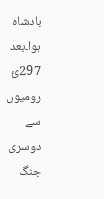بادشاہ ہوا۔بعد 297ئ رومیوں سے دوسری جنگ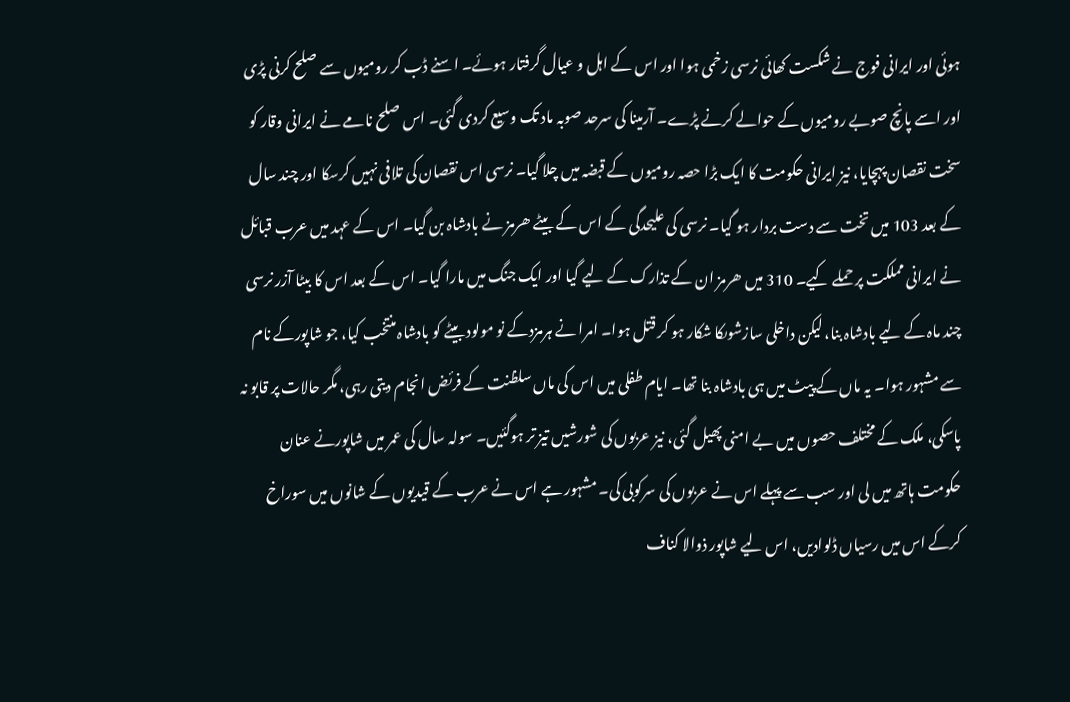ہوئی اور ایرانی فوج نے شکست کھائی نرسی زخمی ہوا اور اس کے اہل و عیال گرفتار ہوئے۔ اسنے ڈب کر رومیوں سے صلح کرنی پڑی اور اسے پانچ صوبے رومیوں کے حوالے کرنے پڑے۔ آرمینا کی سرحد صوبہ ماد تک وسیع کردی گئی۔ اس صلح نامے نے ایرانی وقار کو سخت نقصان پہچایا، نیز ایرانی حکومت کا ایک بڑا حصہ رومیوں کے قبضہ میں چلا گیا۔ نرسی اس نقصان کی تلافی نہیں کرسکا اور چند سال کے بعد 103 میں تخت سے دست بردار ہو گیا۔ نرسی کی علیحدگی کے اس کے بیٹے ھرمز نے بادشاہ بن گیا۔ اس کے عہد میں عرب قبائل نے ایرانی مملکت پر حملے کیے۔ 310 میں ھرمز ان کے تذارک کے لیے گیا اور ایک جنگ میں مارا گیا۔ اس کے بعد اس کا بیٹا آزر نرسی چند ماہ کے لیے بادشاہ بنا، لیکن داخلی سازشوںکا شکار ہو کر قتل ہوا۔ امرا نے ہرمزدکے نو مولود بیٹے کو بادشاہ منتخب کیا، جو شاپورکے نام سے مشہور ہوا۔ یہ ماں کے پیٹ میں ہی بادشاہ بنا تھا۔ ایام طفلی میں اس کی ماں سلظنت کے فرئض انجام دیتی رہی، مگر حالات پر قابو نہ پاسکی، ملک کے مختلف حصوں میں بے امنی پھیل گئی، نیز عربوں کی شورشیں تیز تر ہوگئیں۔ سولہ سال کی عمر میں شاپورنے عنان حکومت ہاتھ میں لی اور سب سے پہلے اس نے عربوں کی سرکوبی کی۔ مشہور ہے اس نے عرب کے قیدیوں کے شانوں میں سوراخ کرکے اس میں رسیاں ڈلوادیں، اس لیے شاپور ذوالا کناف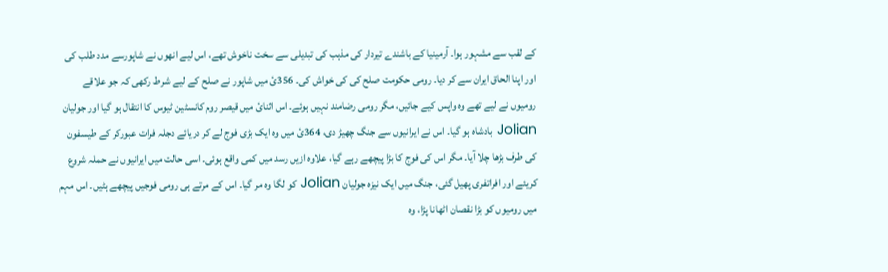کے لقب سے مشہور ہوا۔ آرمینیا کے باشندے تیردار کی مذہب کی تبدیلی سے سخت ناخوش تھے، اس لیے انھوں نے شاپورسے مدد طلب کی اور اپنا الحاق ایران سے کر دیا۔ رومی حکومت صلح کی کی خواش کی۔ 356ئ میں شاپور نے صلح کے لیے شرط رکھی کہ جو علاقے رومیوں نے لیے تھے وہ واپس کیے جائیں، مگر رومی رضامند نہیں ہوئے۔ اس اثنائ میں قیصر روم کانسٹین ٹیوس کا انتقال ہو گیا اور جولیان Jolian بادشاہ ہو گیا۔ اس نے ایرانیوں سے جنگ چھیڑ دی، 364ئ میں وہ ایک بڑی فوج لے کر دریائے دجلہ فرات عبورکر کے طیسفون کی طرف بڑھا چلا آیا۔ مگر اس کی فوج کا بڑا پیچھے رہے گیا، علاوہ ازیں رسد میں کمی واقع ہوئی۔ اسی حالت میں ایرانیوں نے حملہ شروع کریئے اور افراتفری پھیل گئی، جنگ میں ایک نیزہ جولیان Jolian کو لگا وہ مر گیا۔ اس کے مرتے ہی رومی فوجیں پیچھے ہٹیں۔ اس مہم میں رومیوں کو بڑا نقصان اٹھانا پڑا، وہ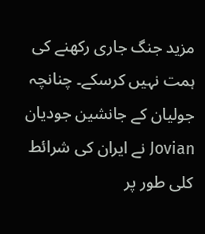مزید جنگ جاری رکھنے کی ہمت نہیں کرسکے۔ چنانچہ جولیان کے جانشین جودیان Jovian نے ایران کی شرائط کلی طور پر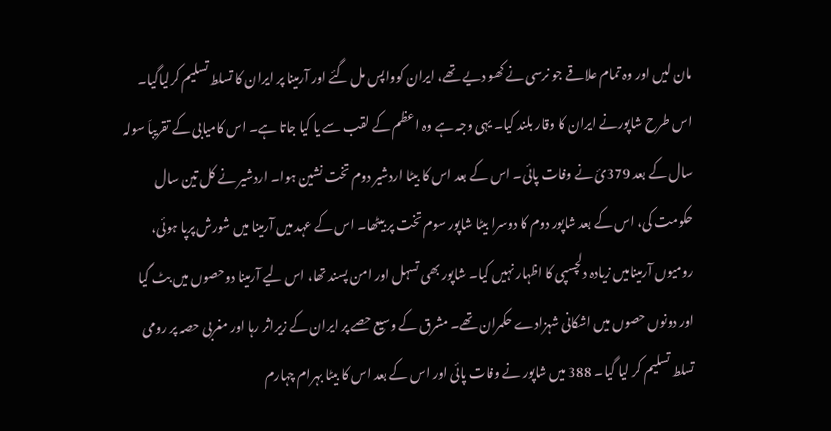مان لیں اور وہ تمام علاقے جو نرسی نے کھو دیے تھے، ایران کوواپس مل گئے اور آرمینا پر ایران کا تسلط تسلیم کرلیاگیا۔ اس طرح شاپورنے ایران کا وقار بلند کیا۔ یہی وجہ ہے وہ اعظم کے لقب سے یا کیا جاتا ہے۔ اس کامیابی کے تقریباَ سولہ سال کے بعد 379ئ نے وفات پائی۔ اس کے بعد اس کا بیٹا اردشیر دوم تخت نشین ہوا۔ اردشیر نے کل تین سال حکومت کی، اس کے بعد شاپور دوم کا دوسرا بیٹا شاپور سوم تخت پر بیٹھا۔ اس کے عہد میں آرمینا میں شورش پرپا ہوئی، رومیوں آرمینامیں زیادہ دلچسپی کا اظہار نہیں کیا۔ شاپور بھی تسہل اور امن پسند تھا، اس لیے آرمینا دوحصوں میں بٹ گیا اور دونوں حصوں میں اشکانی شہزادے حکمران تھے۔ مشرق کے وسیع حصے پر ایران کے زیراثر رہا اور مغربی حصہ پر رومی تسلط تسلیم کر لیا گیا۔ 388 میں شاپور نے وفات پائی اور اس کے بعد اس کا بیٹا بہرام چہارم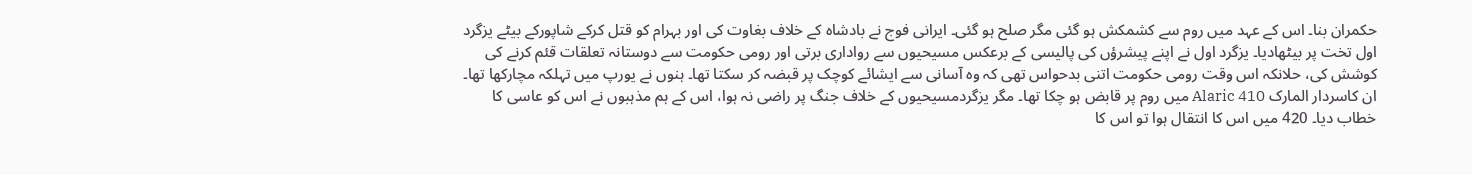حکمران بنا۔ اس کے عہد میں روم سے کشمکش ہو گئی مگر صلح ہو گئی۔ ایرانی فوج نے بادشاہ کے خلاف بغاوت کی اور بہرام کو قتل کرکے شاپورکے بیٹے یزگرد اول تخت پر بیٹھادیا۔ یزگرد اول نے اپنے پیشرؤں کی پالیسی کے برعکس مسیحیوں سے رواداری برتی اور رومی حکومت سے دوستانہ تعلقات قئم کرنے کی کوشش کی، حلانکہ اس وقت رومی حکومت اتنی بدحواس تھی کہ وہ آسانی سے ایشائے کوچک پر قبضہ کر سکتا تھا۔ ہنوں نے یورپ میں تہلکہ مچارکھا تھا۔ ان کاسردار المارک Alaric 410 میں روم پر قابض ہو چکا تھا۔ مگر یزگردمسیحیوں کے خلاف جنگ پر راضی نہ ہوا، اس کے ہم مذہبوں نے اس کو عاسی کا خطاب دیا۔ 420 میں اس کا انتقال ہوا تو اس کا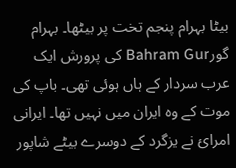بیٹا بہرام پنجم تخت پر بیٹھا۔ بہرام گورBahram Gur کی پرورش ایک عرب سردار کے ہاں ہوئی تھی۔ باپ کی موت کے وہ ایران میں نہیں تھا۔ ایرانی امرائ نے یزگرد کے دوسرے بیٹے شاپور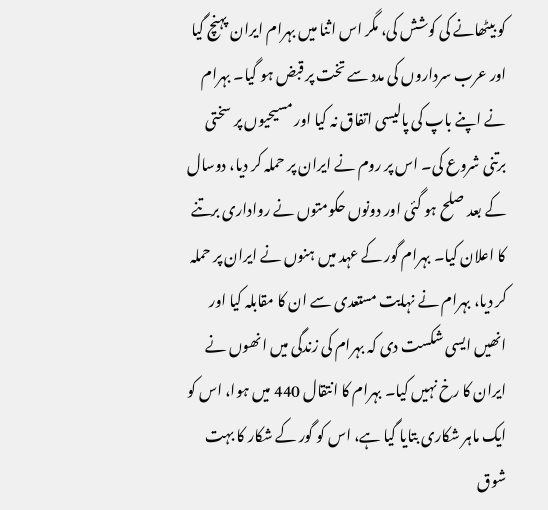کو بیٹھانے کی کوشش کی، مگر اس اثنا میں بہرام ایران پہنچ گیا اور عرب سرداروں کی مدد سے تخت پر قبض ہو گیا۔ بہرام نے اپنے باپ کی پالیسی اتفاق نہ کیا اور مسیحیوں پر سختی برتنی شروع کی۔ اس پر روم نے ایران پر حملہ کر دیا، دوسال کے بعد صلح ہو گئی اور دونوں حکومتوں نے رواداری برتنے کا اعلان کیا۔ بہرام گور کے عہد میں ہنوں نے ایران پر حملہ کر دیا، بہرام نے نہایت مستعدی سے ان کا مقابلہ کیا اور انھیں ایسی شکست دی کہ بہرام کی زندگی میں انھوں نے ایران کا رخ نہیں کیا۔ بہرام کا انتقال 440 میں ہوا، اس کو ایک ماہر شکاری بتایا گیا ہے، اس کو گور کے شکار کا بہت شوق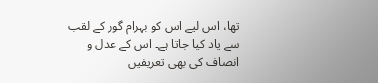تھا، اس لیے اس کو بہرام گور کے لقب سے یاد کیا جاتا ہے۔ اس کے عدل و انصاف کی بھی تعریفیں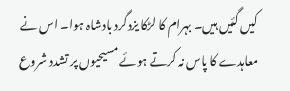کیں گئیں ہیں۔ بہرام کا لڑکا یزدگرد بادشاہ ہوا۔ اس نے معاہدے کا پاس نہ کرتے ہوئے مسیحیوں پر تشدد شروع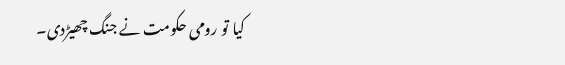کیا تو رومی حکومت نے جنگ چھیڑدی۔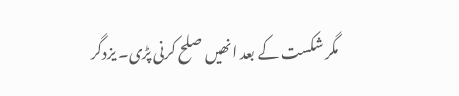مگر شکست کے بعد انھیں صلح کرنی پڑی۔ یزدگر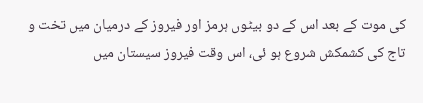کی موت کے بعد اس کے دو بیٹوں ہرمز اور فیروز کے درمیان میں تخت و تاج کی کشمکش شروع ہو ئی، اس وقت فیروز سیستان میں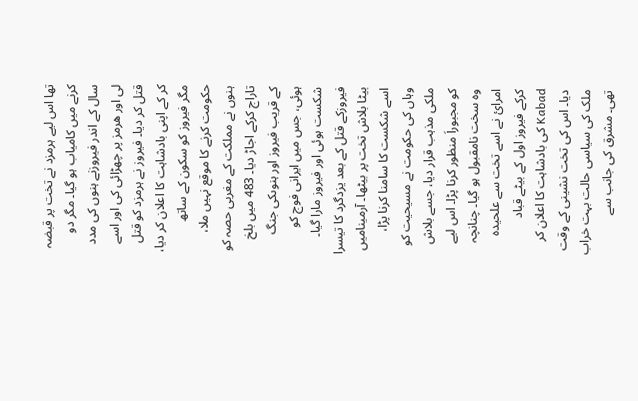تھا اس لیے ہرمزد نے تخت پر قبضہ کرنے میں کامیاب ہو گیا۔ مگر دو سال کے اندر فیروزنے ہنوں کی مدد لی اور ھرمز پر چھڑائی کی اور اسے قتل کر دیا۔ فیروز نے ہرمزد کو قتل کر کے اپنی بادشاہت کا اعلان کر دیا، مگر فیروز کو سکون کے ساتھ حکومت کرنے کا موقع نہیں ملا، ہنوں نے مملکت کے مغربی حصہ کو تاراج کرکے اجاڑ دیا۔ 483 میں بلخ کے قریب فیروز اور ہنوںکی جنگ ہوئی، جس میں ایرانی فوج کو شکست ہوئی اور فیروز مارا گیا۔ فیروزکے قتل کے بعد یزدگرد کا تیسرا بیٹا بلاش تخت پر بیٹھا۔ آرمینامیں اسے شکست کا سامنا کرنا پڑا، وہاں کی حکومت نے مسیحیت کو ملکی مذہب قرار دیا، جسے بلاش کو مجبوراَ منظور کرنا پڑا۔ اس لیے وہ سخت نامقبول ہو گیا۔ چنانچہ امرائ نے اسے تخت سے علحیدہ کرکے فیروز اول کے بیٹے قباد Kabad کی بادشاہت کا اعلان کر دیا۔ اس کی تخت نشینی کے وقت ملک کی سیاسی حالت بہت خراب تھی۔ مشرق کی جانب سے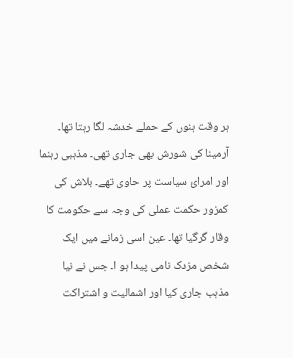ہر وقت ہنوں کے حملے خدشہ لگا رہتا تھا۔ آرمینا کی شورش بھی جاری تھی۔ مذہبی رہنما اور امرائ سیاست پر حاوی تھے۔ بلاش کی کمزور حکمت عملی کی وجہ سے حکومت کا وقار گرگیا تھا۔ عین اسی زمانے میں ایک شخص مزدک نامی پیدا ہو ا۔ جس نے نیا مذہب جاری کیا اور اشمالیت و اشتراکت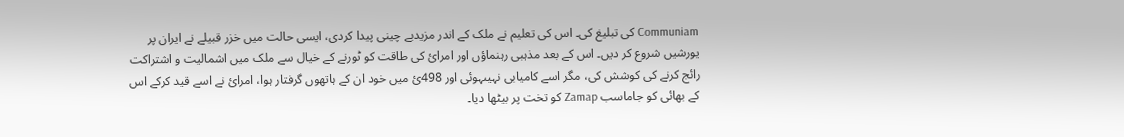Communiam کی تبلیغ کی۔ اس کی تعلیم نے ملک کے اندر مزیدبے چینی پیدا کردی، ایسی حالت میں خزر قبیلے نے ایران پر یورشیں شروع کر دیں۔ اس کے بعد مذہبی رہنماؤں اور امرائ کی طاقت کو ٹورنے کے خیال سے ملک میں اشمالیت و اشتراکت رائج کرنے کی کوشش کی، مگر اسے کامیابی نہیںہوئی اور 498ئ میں خود ان کے ہاتھوں گرفتار ہوا، امرائ نے اسے قید کرکے اس کے بھائی کو جاماسب Zamap کو تخت پر بیٹھا دیا۔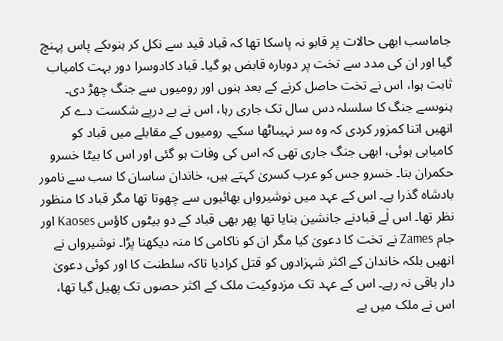جاماسب ابھی حالات پر قابو نہ پاسکا تھا کہ قباد قید سے نکل کر ہنوںکے پاس پہنچ گیا اور ان کی مدد سے تخت پر دوبارہ قابض ہو گیا۔ قباد کادوسرا دور بہت کامیاب ثابت ہوا، اس نے تخت حاصل کرنے کے بعد ہنوں اور رومیوں سے جنگ چھڑ دی۔ ہنوںسے جنگ کا سلسلہ دس سال تک جاری رہا، اس نے بے درپے شکست دے کر انھیں اتنا کمزور کردی کہ وہ سر نہیںاٹھا سکے۔ رومیوں کے مقابلے میں قباد کو کامیابی ہوئی، ابھی جنگ جاری تھی کہ اس کی وفات ہو گئی اور اس کا بیٹا خسرو حکمران بنا۔ خسرو جس کو عرب کسریٰ کہتے ہیں، خاندان ساسان کا سب سے نامور بادشاہ گذرا ہے۔ اس کے عہد میں نوشیرواں بھائیوں سے چھوتا تھا مگر قباد کا منظور نظر تھا۔ اس لٰے قبادنے جانشین بنایا تھا پھر بھی قباد کے دو بیٹوں کاؤس Kaoses اور جام Zames نے تخت کا دعویٰ کیا مگر ان کو ناکامی کا منہ دیکھنا پڑا۔ نوشیرواں نے انھیں بلکہ خاندان کے اکثر شہزادوں کو قتل کرادیا تاکہ سلطنت کا اور کوئی دعویٰ دار باقی نہ رہے۔ اس کے عہد تک مزدوکیت ملک کے اکثر حصوں تک پھیل گیا تھا، اس نے ملک میں بے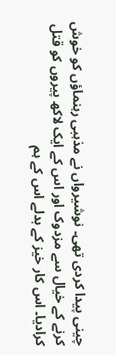چینی پیدا کردی تھی۔ نوشیرواں نے مذہبی رہنماؤں کو خوش کرنے کے خیال سے مزدوک اور اس کے ایک لاکھ پیروں کو قتل کرادیا۔ اس کار خیز کے بدلے اس کے ہم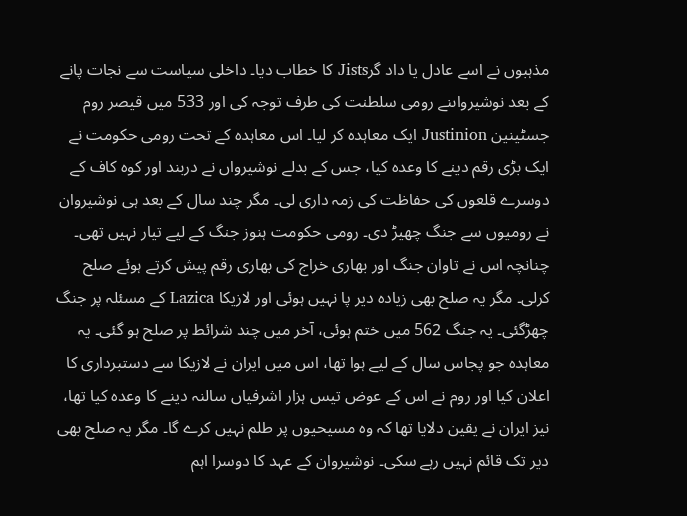مذہبوں نے اسے عادل یا داد گرJists کا خطاب دیا۔ داخلی سیاست سے نجات پانے کے بعد نوشیرواںنے رومی سلطنت کی طرف توجہ کی اور 533 میں قیصر روم جسٹینین Justinion ایک معاہدہ کر لیا۔ اس معاہدہ کے تحت رومی حکومت نے ایک بڑی رقم دینے کا وعدہ کیا، جس کے بدلے نوشیرواں نے دربند اور کوہ کاف کے دوسرے قلعوں کی حفاظت کی زمہ داری لی۔ مگر چند سال کے بعد ہی نوشیروان نے رومیوں سے جنگ چھیڑ دی۔ رومی حکومت ہنوز جنگ کے لیے تیار نہیں تھی۔ چنانچہ اس نے تاوان جنگ اور بھاری خراج کی بھاری رقم پیش کرتے ہوئے صلح کرلی۔ مگر یہ صلح بھی زیادہ دیر پا نہیں ہوئی اور لازیکا Lazica کے مسئلہ پر جنگ چھڑگئی۔ یہ جنگ 562 میں ختم ہوئی، آخر میں چند شرائط پر صلح ہو گئی۔ یہ معاہدہ جو پجاس سال کے لیے ہوا تھا، اس میں ایران نے لازیکا سے دستبرداری کا اعلان کیا اور روم نے اس کے عوض تیس ہزار اشرفیاں سالنہ دینے کا وعدہ کیا تھا، نیز ایران نے یقین دلایا تھا کہ وہ مسیحیوں پر طلم نہیں کرے گا۔ مگر یہ صلح بھی دیر تک قائم نہیں رہے سکی۔ نوشیروان کے عہد کا دوسرا اہم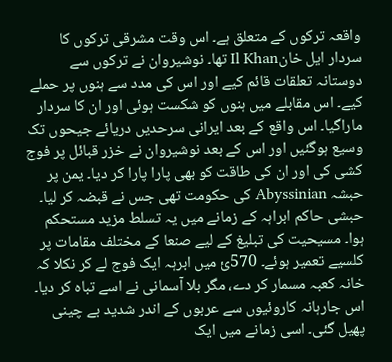واقعہ ترکوں کے متعلق ہے۔ اس وقت مشرقی ترکوں کا سردار ایل خانIl Khan تھا۔ نوشیروان نے ترکوں سے دوستانہ تعلقات قائم کیے اور اس کی مدد سے ہنوں پر حملے کیے۔ اس مقابلے میں ہنوں کو شکست ہوئی اور ان کا سردار ماراگیا۔ اس واقع کے بعد ایرانی سرحدیں دریائے جیحوں تک وسیع ہوگئیں اور اس کے بعد نوشیروان نے خزر قبائل پر فوج کشی کی اور ان کی طاقت کو بھی پارا پارا کر دیا۔ یمن پر حبشہ Abyssinian کی حکومت تھی جس نے قبضہ کر لیا۔ حبشی حاکم ابراہہ کے زمانے میں یہ تسلط مزید مستحکم ہوا۔ مسیحیت کی تبلیغ کے لیے صنعا کے مختلف مقامات پر کلسیے تعمیر ہوئے۔ 570ئ میں ابرہہ ایک فوج لے کر نکلا کہ خانہ کعبہ مسمار کر دے، مگر بلا آسمانی نے اسے تباہ کر دیا۔ اس جارہانہ کاروئیوں سے عربوں کے اندر شدید بے چینی پھیل گئی۔ اسی زمانے میں ایک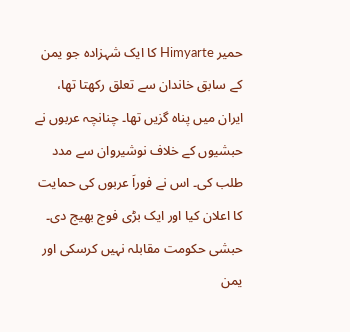حمیر Himyarte کا ایک شہزادہ جو یمن کے سابق خاندان سے تعلق رکھتا تھا، ایران میں پناہ گزیں تھا۔ چنانچہ عربوں نے حبشیوں کے خلاف نوشیروان سے مدد طلب کی۔ اس نے فوراَ عربوں کی حمایت کا اعلان کیا اور ایک بڑی فوج بھیج دی۔ حبشی حکومت مقابلہ نہیں کرسکی اور یمن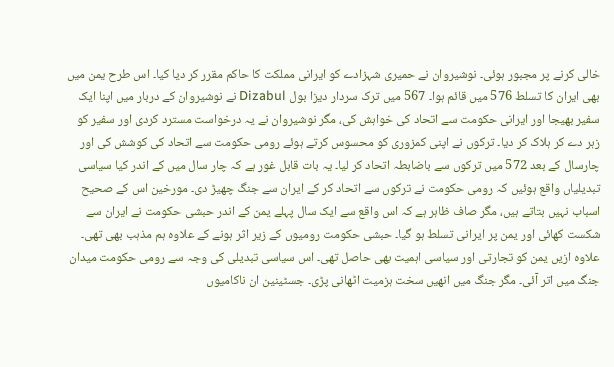خالی کرنے پر مجبور ہوئی۔ نوشیروان نے حمیری شہزادے کو ایرانی مملکت کا حاکم مقرر کر دیا کیا۔ اس طرح یمن میں بھی ایران کا تسلط 576 میں قائم ہوا۔ 567 میں ترک سردار دیزا بول Dizabul نے نوشیروان کے دربار میں اپنا ایک سفیر بھیجا اور ایرانی حکومت سے اتحاد کی خواہش کی، مگر نوشیروان نے یہ درخواست مسترد کردی اور سفیر کو زہر دے کر ہلاک کر دیا۔ ترکوں نے اپنی کمزوری کو محسوس کرتے ہوئے رومی حکومت سے اتحاد کی کوشش کی اور چارسال کے بعد 572 میں ترکوں سے باضابطہ اتحاد کر لیا۔ یہ بات قابل غور ہے کہ چار سال میں کے اندر کیا سیاسی تبدیلیاں واقع ہوئیں کہ رومی حکومت نے ترکوں سے اتحاد کر کے ایران سے جنگ چھیڑ دی۔ مورخین اس کے صحیح اسباب نہیں بتاتے ہیں، مگر صاف ظاہر ہے کہ اس واقع سے ایک سال پہلے یمن کے اندر حبشی حکومت نے ایران سے شکست کھائی اور یمن پر ایرانی تسلط ہو گیا۔ حبشی حکومت رومیوں کے زیر اثر ہونے کے علاوہ ہم مذہب بھی تھی۔ علاوہ ازیں یمن کو تجارتی اور سیاسی اہمیت بھی حاصل تھی۔ اس سیاسی تبدیلی کی وجہ سے رومی حکومت میدان جنگ میں اتر آئی۔ مگر جنگ میں انھیں سخت ہزمیت اٹھانی پڑی۔ جسٹینین ان ناکامیوں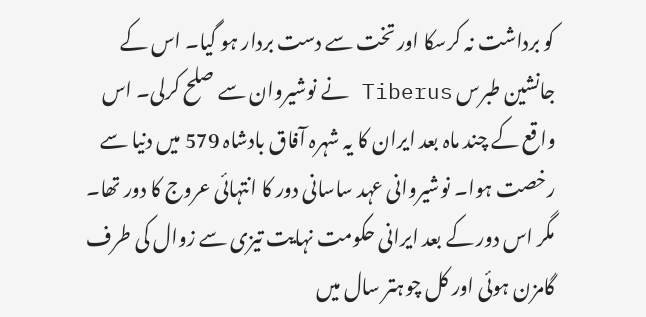کو برداشت نہ کرسکا اور تخت سے دست بردار ہو گیا۔ اس کے جانشین طبرس Tiberus نے نوشیروان سے صلح کرلی۔ اس واقع کے چند ماہ بعد ایران کا یہ شہرہ آفاق بادشاہ 579 میں دنیا سے رخصت ہوا۔ نوشیروانی عہد ساسانی دور کا انتہائی عروج کا دور تھا۔ مگر اس دور کے بعد ایرانی حکومت نہایت تیزی سے زوال کی طرف گامزن ہوئی اور کل چوہتر سال میں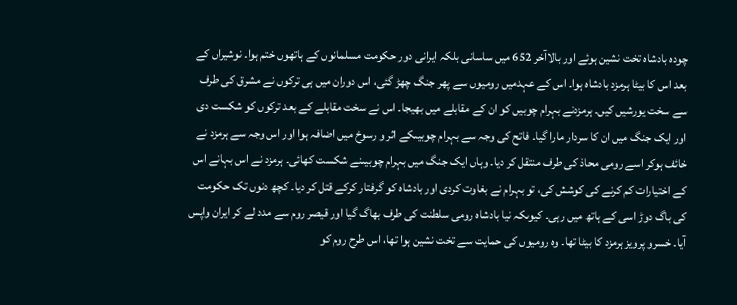چودہ بادشاہ تخت نشین ہوئے اور بالاآخر 652 میں ساسانی بلکہ ایرانی دور حکومت مسلمانوں کے ہاتھوں ختم ہوا۔ نوشیراں کے بعد اس کا بیٹا ہرمزد بادشاہ ہوا۔ اس کے عہدمیں رومیوں سے پھر جنگ چھڑ گئی، اس دوران میں ہی ترکوں نے مشرق کی طرف سے سخت یورشیں کیں۔ ہرمزدنے بہرام چوبیں کو ان کے مقابلے میں بھیجا۔ اس نے سخت مقابلے کے بعد ترکوں کو شکست دی اور ایک جنگ میں ان کا سردار مارا گیا۔ فاتح کی وجہ سے بہرام چوبیںکے اثر و رسوخ میں اضافہ ہوا اور اس وجہ سے ہرمزد نے خائف ہوکر اسے رومی محاذ کی طرف منتقل کر دیا۔ وہاں ایک جنگ میں بہرام چوبیںنے شکست کھائی۔ ہرمزد نے اس بہانے اس کے اختیارات کم کرنے کی کوشش کی، تو بہرام نے بغاوت کردی اور بادشاہ کو گرفتار کرکے قتل کر دیا۔ کچھ دنوں تک حکومت کی باگ دوڑ اسی کے ہاتھ میں رہی۔ کیوںکہ نیا بادشاہ رومی سلطنت کی طرف بھاگ گیا اور قیصر روم سے مدد لے کر ایران واپس آیا۔ خسرو پرویز ہرمزد کا بیٹا تھا۔ وہ رومیوں کی حمایت سے تخت نشین ہوا تھا، اس طرح روم کو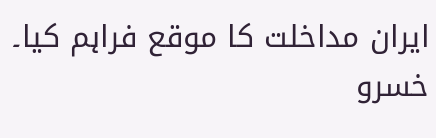ایران مداخلت کا موقع فراہم کیا۔ خسرو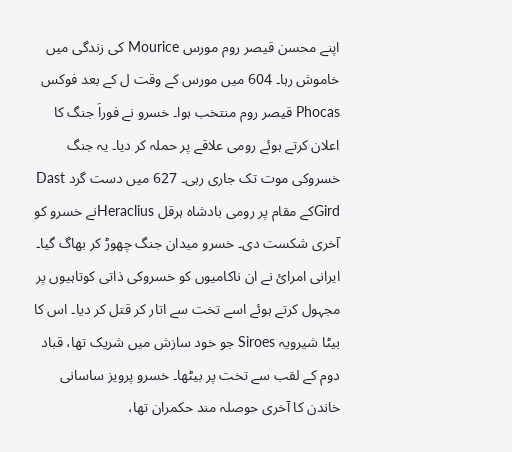اپنے محسن قیصر روم مورس Mourice کی زندگی میں خاموش رہا۔ 604 میں مورس کے وقت ل کے بعد فوکس Phocas قیصر روم منتخب ہوا۔ خسرو نے فوراَ جنگ کا اعلان کرتے ہوئے رومی علاقے پر حملہ کر دیا۔ یہ جنگ خسروکی موت تک جاری رہی۔ 627 میں دست گرد Dast Girdکے مقام پر رومی بادشاہ ہرقل Heracliusنے خسرو کو آخری شکست دی۔ خسرو میدان جنگ چھوڑ کر بھاگ گیا۔ ایرانی امرائ نے ان ناکامیوں کو خسروکی ذاتی کوتاہیوں پر مجہول کرتے ہوئے اسے تخت سے اتار کر قتل کر دیا۔ اس کا بیٹا شیرویہ Siroes جو خود سازش میں شریک تھا، قباد دوم کے لقب سے تخت پر بیٹھا۔ خسرو پرویز ساسانی خاندن کا آخری حوصلہ مند حکمران تھا،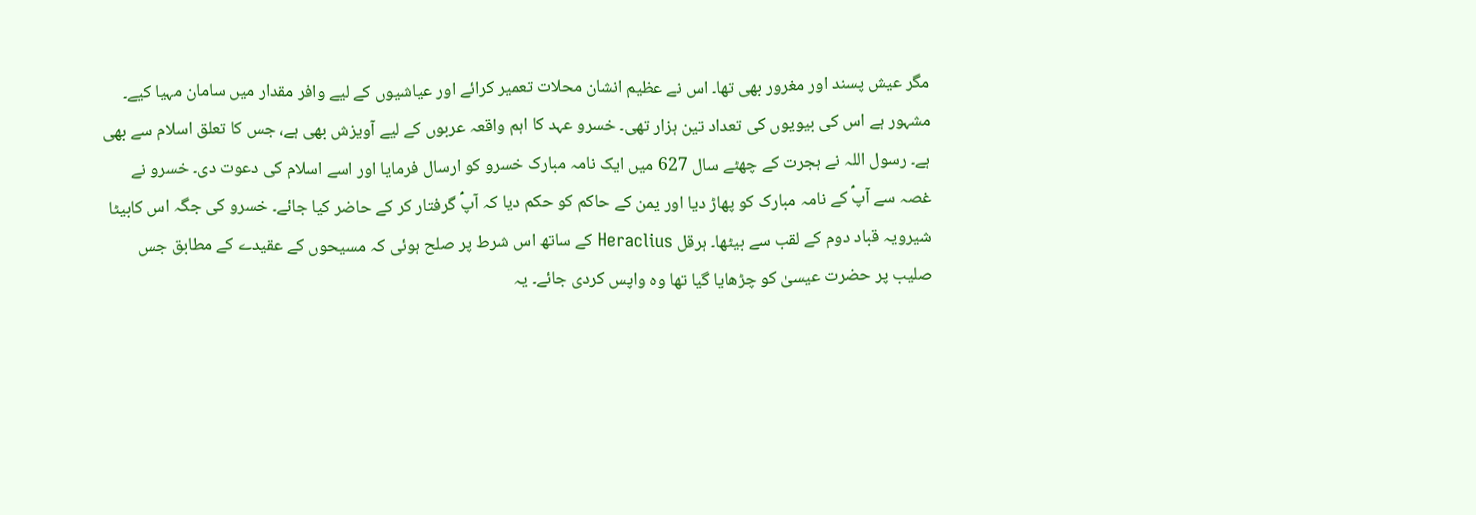مگر عیش پسند اور مغرور بھی تھا۔ اس نے عظیم انشان محلات تعمیر کرائے اور عیاشیوں کے لیے وافر مقدار میں سامان مہیا کیے۔ مشہور ہے اس کی بیویوں کی تعداد تین ہزار تھی۔ خسرو عہد کا اہم واقعہ عربوں کے لیے آویزش بھی ہے، جس کا تعلق اسلام سے بھی ہے۔ رسول اللہ نے ہجرت کے چھٹے سال 627 میں ایک نامہ مبارک خسرو کو ارسال فرمایا اور اسے اسلام کی دعوت دی۔ خسرو نے غصہ سے آپؑ کے نامہ مبارک کو پھاڑ دیا اور یمن کے حاکم کو حکم دیا کہ آپؑ گرفتار کر کے حاضر کیا جائے۔ خسرو کی جگہ اس کابیٹا شیرویہ قباد دوم کے لقب سے بیٹھا۔ ہرقل Heraclius کے ساتھ اس شرط پر صلح ہوئی کہ مسیحوں کے عقیدے کے مطابق جس صلیب پر حضرت عیسیٰ کو چڑھایا گیا تھا وہ واپس کردی جائے۔ یہ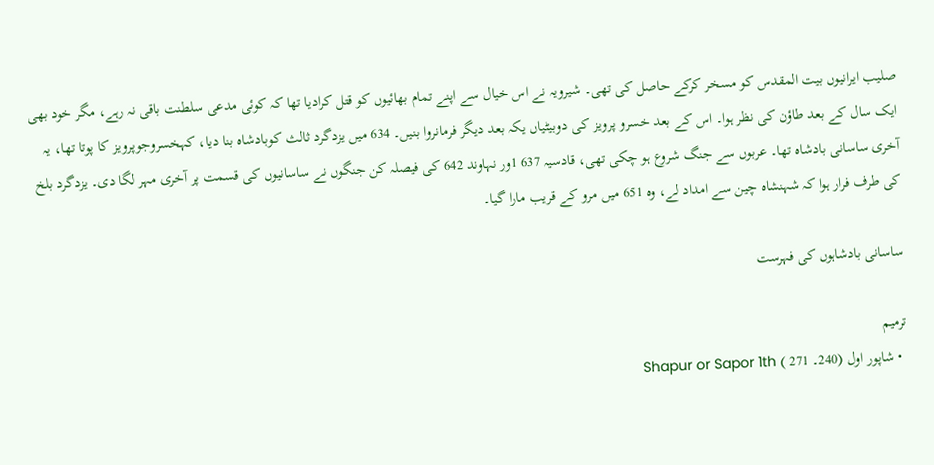صلیب ایرانیوں بیت المقدس کو مسخر کرکے حاصل کی تھی۔ شیرویہ نے اس خیال سے اپنے تمام بھائیوں کو قتل کرادیا تھا کہ کوئی مدعی سلطنت باقی نہ رہے، مگر خود بھی ایک سال کے بعد طاؤن کی نظر ہوا۔ اس کے بعد خسرو پرویز کی دوبیٹیاں یکہ بعد دیگر فرمانروا بنیں۔ 634 میں یزدگرد ثالث کوبادشاہ بنا دیا، کہخسروجوپرویز کا پوتا تھا، یہ آخری ساسانی بادشاہ تھا۔ عربوں سے جنگ شروع ہو چکی تھی، قادسیہ 637 1ور نہاوند 642 کی فیصلہ کن جنگوں نے ساسانیوں کی قسمت پر آخری مہر لگا دی۔ یزدگرد بلخ کی طرف فرار ہوا کہ شہنشاہ چین سے امداد لے، وہ 651 میں مرو کے قریب مارا گیا۔

ساسانی بادشاہوں کی فہرست

ترمیم
  • شاپور اول (240۔ 271 ) Shapur or Sapor 1th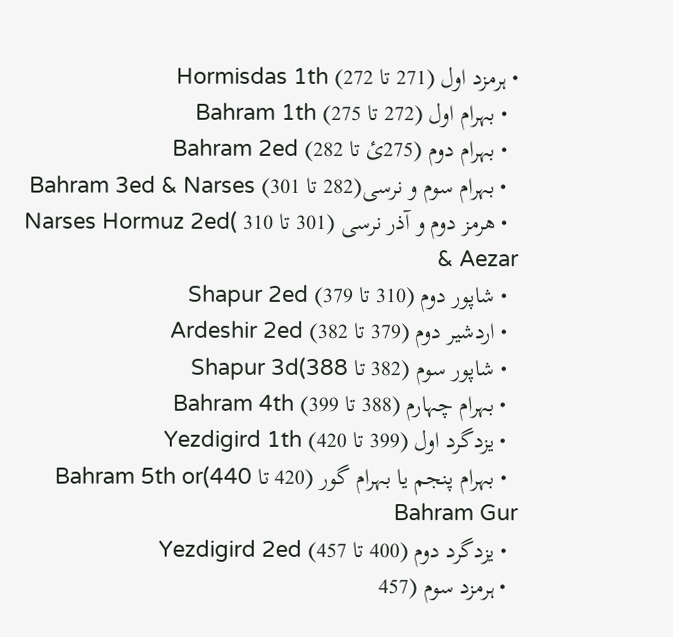• ہرمزد اول (271 تا 272) Hormisdas 1th
  • بہرام اول (272 تا 275) Bahram 1th
  • بہرام دوم (275ئ تا 282) Bahram 2ed
  • بہرام سوم و نرسی(282 تا 301) Bahram 3ed & Narses
  • ھرمز دوم و آذر نرسی (301 تا 310 )Narses Hormuz 2ed & Aezar
  • شاپور دوم (310 تا 379) Shapur 2ed
  • اردشیر دوم (379 تا 382) Ardeshir 2ed
  • شاپور سوم (382 تا 388)Shapur 3d
  • بہرام چہارم (388 تا 399) Bahram 4th
  • یزدگرد اول (399 تا 420) Yezdigird 1th
  • بہرام پنجم یا بہرام گور (420 تا 440)Bahram 5th or Bahram Gur
  • یزدگرد دوم (400 تا 457) Yezdigird 2ed
  • ہرمزد سوم (457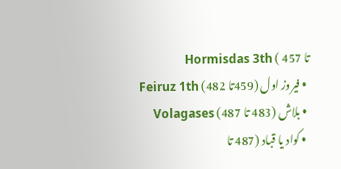تا 457 ) Hormisdas 3th
  • فیروز اول (459تا 482) Feiruz 1th
  • بلاش (483 تا 487) Volagases
  • کواد یا قباد (487 تا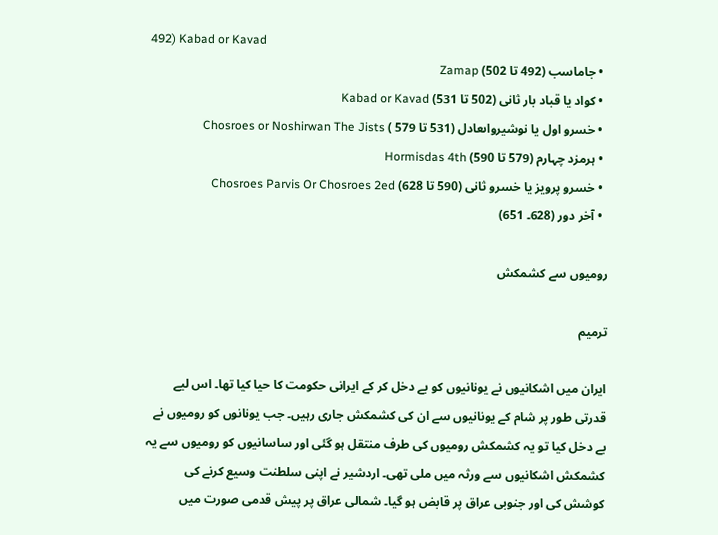492) Kabad or Kavad
  • جاماسب (492 تا 502) Zamap
  • کواد یا قباد بار ثانی (502 تا 531) Kabad or Kavad
  • خسرو اول یا نوشیرواںعادل (531 تا 579 ) Chosroes or Noshirwan The Jists
  • ہرمزد چہارم (579 تا 590) Hormisdas 4th
  • خسرو پرویز یا خسرو ثانی (590 تا 628) Chosroes Parvis Or Chosroes 2ed
  • آخر دور (628۔ 651)

رومیوں سے کشمکش

ترمیم

ایران میں اشکانیوں نے یونانیوں کو بے دخل کر کے ایرانی حکومت کا حیا کیا تھا۔ اس لیے قدرتی طور پر شام کے یونانیوں سے ان کی کشمکش جاری رہیں۔ جب یونانوں کو رومیوں نے بے دخل کیا تو یہ کشمکش رومیوں کی طرف منتقل ہو گئی اور ساسانیوں کو رومیوں سے یہ کشمکش اشکانیوں سے ورثہ میں ملی تھی۔ اردشیر نے اپنی سلطنت وسیع کرنے کی کوشش کی اور جنوبی عراق پر قابض ہو گیا۔ شمالی عراق پر پیش قدمی صورت میں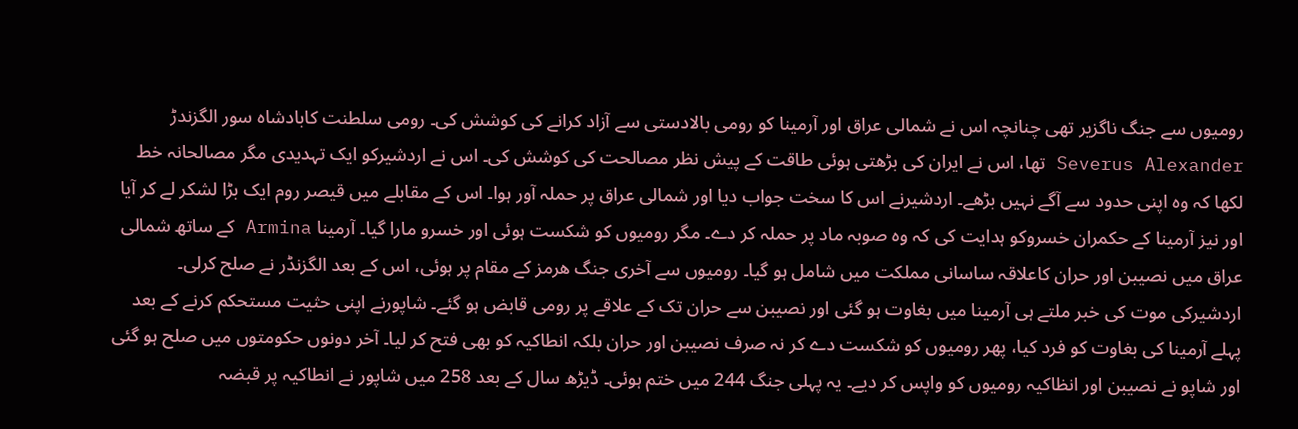رومیوں سے جنگ ناگزیر تھی چنانچہ اس نے شمالی عراق اور آرمینا کو رومی بالادستی سے آزاد کرانے کی کوشش کی۔ رومی سلطنت کابادشاہ سور الگزندڑ Severus Alexander تھا، اس نے ایران کی بڑھتی ہوئی طاقت کے پیش نظر مصالحت کی کوشش کی۔ اس نے اردشیرکو ایک تہدیدی مگر مصالحانہ خط لکھا کہ وہ اپنی حدود سے آگے نہیں بڑھے۔ اردشیرنے اس کا سخت جواب دیا اور شمالی عراق پر حملہ آور ہوا۔ اس کے مقابلے میں قیصر روم ایک بڑا لشکر لے کر آیا اور نیز آرمینا کے حکمران خسروکو ہدایت کی کہ وہ صوبہ ماد پر حملہ کر دے۔ مگر رومیوں کو شکست ہوئی اور خسرو مارا گیا۔ آرمینا Armina کے ساتھ شمالی عراق میں نصیبن اور حران کاعلاقہ ساسانی مملکت میں شامل ہو گیا۔ رومیوں سے آخری جنگ ھرمز کے مقام پر ہوئی، اس کے بعد الگزنڈر نے صلح کرلی۔ اردشیرکی موت کی خبر ملتے ہی آرمینا میں بغاوت ہو گئی اور نصیبن سے حران تک کے علاقے پر رومی قابض ہو گئے۔ شاپورنے اپنی حثیت مستحکم کرنے کے بعد پہلے آرمینا کی بغاوت کو فرد کیا، پھر رومیوں کو شکست دے کر نہ صرف نصیبن اور حران بلکہ انطاکیہ کو بھی فتح کر لیا۔ آخر دونوں حکومتوں میں صلح ہو گئی اور شاپو نے نصیبن اور انظاکیہ رومیوں کو واپس کر دیے۔ یہ پہلی جنگ 244 میں ختم ہوئی۔ ڈیڑھ سال کے بعد 258 میں شاپور نے انطاکیہ پر قبضہ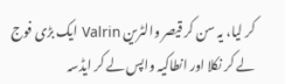کر لیا، یہ سن کر قیصر والٹرین Valrin ایک بڑی فوج لے کر نکلا اور انطاکیہ واپس لے کر ایڈسہ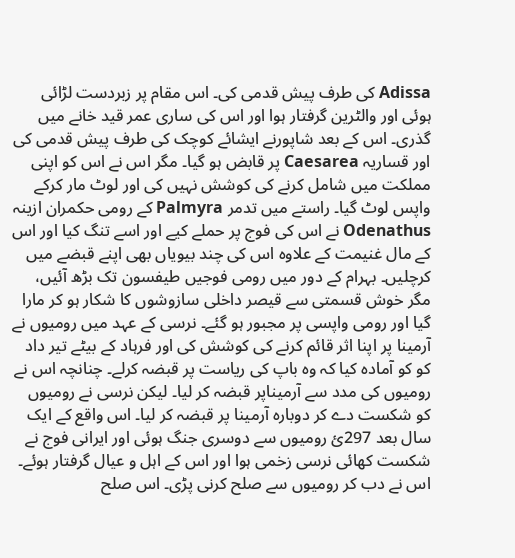Adissa کی طرف پیش قدمی کی۔ اس مقام پر زبردست لڑائی ہوئی اور والٹرین گرفتار ہوا اور اس کی ساری عمر قید خانے میں گذری۔ اس کے بعد شاپورنے ایشائے کوچک کی طرف پیش قدمی کی اور قساریہ Caesarea پر قابض ہو گیا۔ مگر اس نے اس کو اپنی مملکت میں شامل کرنے کی کوشش نہیں کی اور لوٹ مار کرکے واپس لوٹ گیا۔ راستے میں تدمر Palmyra کے رومی حکمران ازینہ Odenathus نے اس کی فوج پر حملے کیے اور اسے تنگ کیا اور اس کے مال غنیمت کے علاوہ اس کی چند بیویاں بھی اپنے قبضے میں کرچلیں۔ بہرام کے دور میں رومی فوجیں طیفسون تک بڑھ آئیں، مگر خوش قسمتی سے قیصر داخلی سازوشوں کا شکار ہو کر مارا گیا اور رومی واپسی پر مجبور ہو گئے۔ نرسی کے عہد میں رومیوں نے آرمینا پر اپنا اثر قائم کرنے کی کوشش کی اور فرہاد کے بیٹے تیر داد کو کو آمادہ کیا کہ وہ باپ کی ریاست پر قبضہ کرلے۔ چنانچہ اس نے رومیوں کی مدد سے آرمیناپر قبضہ کر لیا۔ لیکن نرسی نے رومیوں کو شکست دے کر دوبارہ آرمینا پر قبضہ کر لیا۔ اس واقع کے ایک سال بعد 297ئ رومیوں سے دوسری جنگ ہوئی اور ایرانی فوج نے شکست کھائی نرسی زخمی ہوا اور اس کے اہل و عیال گرفتار ہوئے۔ اس نے دب کر رومیوں سے صلح کرنی پڑی۔ اس صلح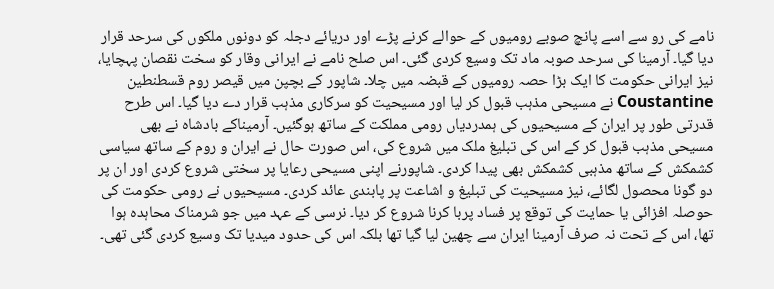نامے کی رو سے اسے پانچ صوبے رومیوں کے حوالے کرنے پڑے اور دریائے دجلہ کو دونوں ملکوں کی سرحد قرار دیا گیا۔ آرمینا کی سرحد صوبہ ماد تک وسیع کردی گئی۔ اس صلح نامے نے ایرانی وقار کو سخت نقصان پہچایا، نیز ایرانی حکومت کا ایک بڑا حصہ رومیوں کے قبضہ میں چلا۔ شاپور کے بچپن میں قیصر روم قسطنطین Coustantine نے مسیحی مذہب قبول کر لیا اور مسیحیت کو سرکاری مذہب قرار دے دیا گیا۔ اس طرح قدرتی طور پر ایران کے مسیحیوں کی ہمدردیاں رومی مملکت کے ساتھ ہوگئیں۔ آرمیناکے بادشاہ نے بھی مسیحی مذہب قبول کر کے اس کی تبلیغ ملک میں شروع کی، اس صورت حال نے ایران و روم کے ساتھ سیاسی کشمکش کے ساتھ مذہبی کشمکش بھی پیدا کردی۔ شاپورنے اپنی مسیحی رعایا پر سختی شروع کردی اور ان پر دو گونا محصول لگائے، نیز مسیحیت کی تبلیغ و اشاعت پر پابندی عائد کردی۔ مسیحیوں نے رومی حکومت کی حوصلہ افزائی یا حمایت کی توقع پر فساد پربا کرنا شروع کر دیا۔ نرسی کے عہد میں جو شرمناک محاہدہ ہوا تھا، اس کے تحت نہ صرف آرمینا ایران سے چھین لیا گیا تھا بلکہ اس کی حدود میدیا تک وسیع کردی گئی تھی۔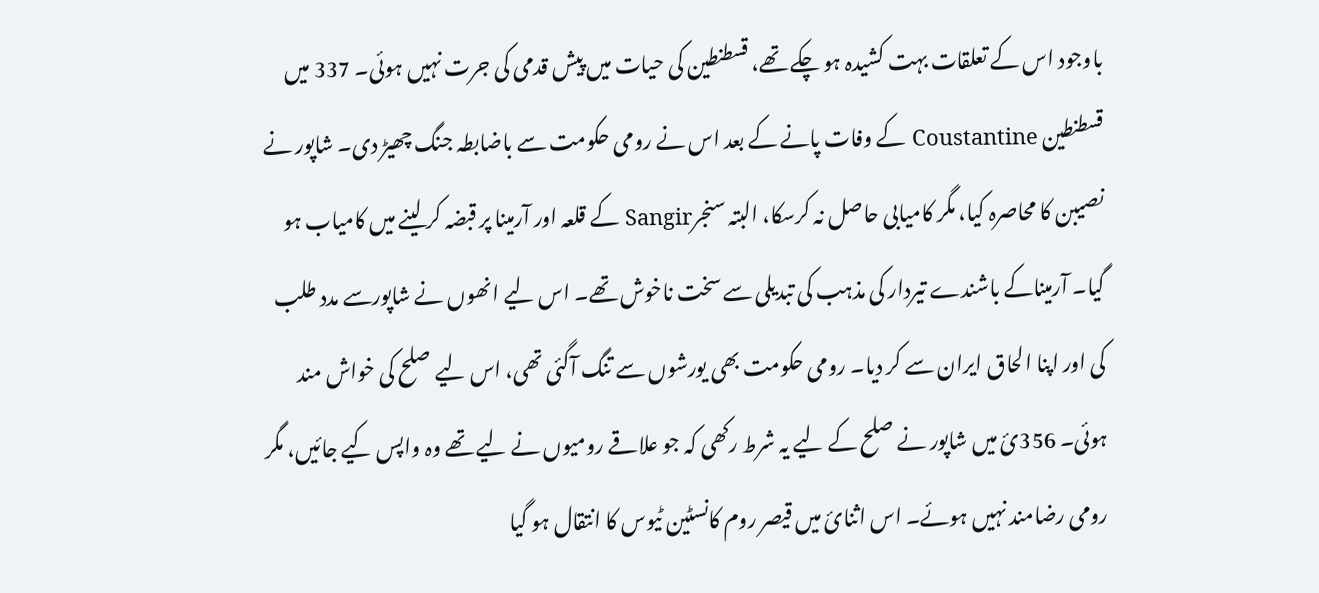باوجود اس کے تعلقات بہت کشیدہ ہو چکے تھے، قسطنطین کی حیات میں پیش قدمی کی جرت نہیں ہوئی۔ 337 میں قسطنطین Coustantine کے وفات پانے کے بعد اس نے رومی حکومت سے باضابطہ جنگ چھیڑ دی۔ شاپور نے نصیبن کا محاصرہ کیا، مگر کامیابی حاصل نہ کرسکا، البتہ سنجرSangir کے قلعہ اور آرمینا پر قبضہ کر لینے میں کامیاب ہو گیا۔ آرمیناکے باشندے تیردار کی مذہب کی تبدیلی سے سخت ناخوش تھے۔ اس لیے انھوں نے شاپورسے مدد طلب کی اور اپنا الحاق ایران سے کر دیا۔ رومی حکومت بھی یورشوں سے تنگ آگئی تھی، اس لیے صلح کی خواش مند ہوئی۔ 356ئ میں شاپور نے صلح کے لیے یہ شرط رکھی کہ جو علاقے رومیوں نے لیے تھے وہ واپس کیے جائیں، مگر رومی رضامند نہیں ہوئے۔ اس اثنائ میں قیصر روم کانسٹین ٹیوس کا انتقال ہو گیا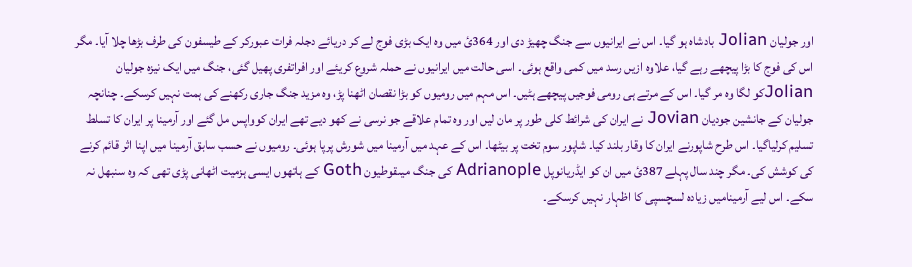اور جولیان Jolian بادشاہ ہو گیا۔ اس نے ایرانیوں سے جنگ چھیڑ دی اور 364ئ میں وہ ایک بڑی فوج لے کر دریائے دجلہ فرات عبورکر کے طیسفون کی طرف بڑھا چلا آیا۔ مگر اس کی فوج کا بڑا پیچھے رہے گیا، علاوہ ازیں رسد میں کمی واقع ہوئی۔ اسی حالت میں ایرانیوں نے حملہ شروع کریئے اور افراتفری پھیل گئی، جنگ میں ایک نیزہ جولیان Jolianکو لگا وہ مر گیا۔ اس کے مرتے ہی رومی فوجیں پیچھے ہٹیں۔ اس مہم میں رومیوں کو بڑا نقصان اٹھنا پڑ، وہ مزید جنگ جاری رکھنے کی ہمت نہیں کرسکے۔ چنانچہ جولیان کے جانشین جودیان Jovian نے ایران کی شرائط کلی طور پر مان لیں اور وہ تمام علاقے جو نرسی نے کھو دیے تھے ایران کوواپس مل گئے اور آرمینا پر ایران کا تسلط تسلیم کرلیاگیا۔ اس طرح شاپورنے ایران کا وقار بلند کیا۔ شاپور سوم تخت پر بیٹھا۔ اس کے عہد میں آرمینا میں شورش پرپا ہوئی۔ رومیوں نے حسب سابق آرمینا میں اپنا اثر قائم کرنے کی کوشش کی۔ مگر چند سال پہلے 387ئ میں ان کو ایڈریانوپل Adrianople کی جنگ میںقوطیون Goth کے ہاتھوں ایسی ہزمیت اٹھانی پڑی تھی کہ وہ سنبھل نہ سکے۔ اس لیے آرمینامیں زیادہ لسچسپی کا اظہار نہیں کرسکے۔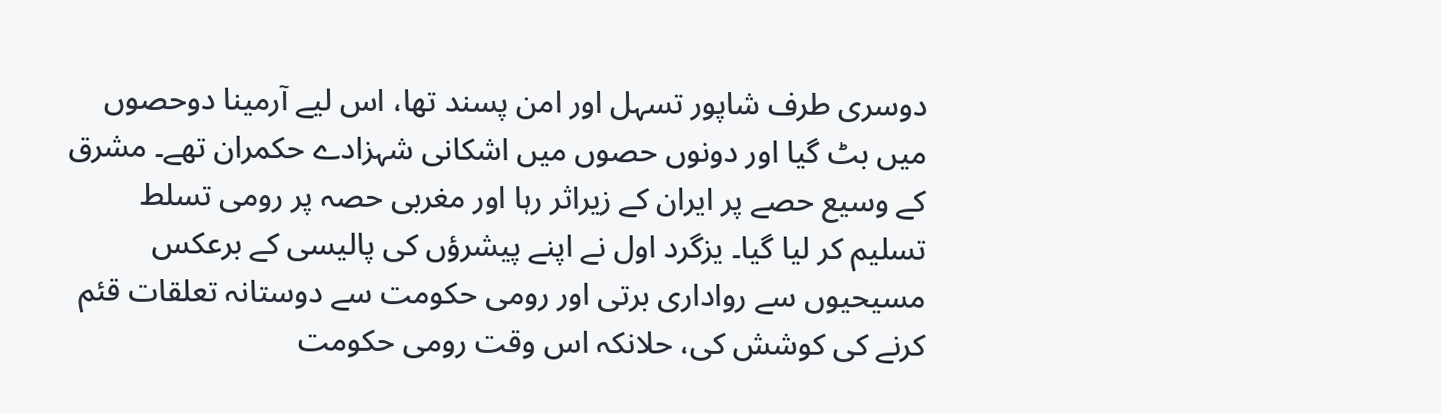دوسری طرف شاپور تسہل اور امن پسند تھا، اس لیے آرمینا دوحصوں میں بٹ گیا اور دونوں حصوں میں اشکانی شہزادے حکمران تھے۔ مشرق کے وسیع حصے پر ایران کے زیراثر رہا اور مغربی حصہ پر رومی تسلط تسلیم کر لیا گیا۔ یزگرد اول نے اپنے پیشرؤں کی پالیسی کے برعکس مسیحیوں سے رواداری برتی اور رومی حکومت سے دوستانہ تعلقات قئم کرنے کی کوشش کی، حلانکہ اس وقت رومی حکومت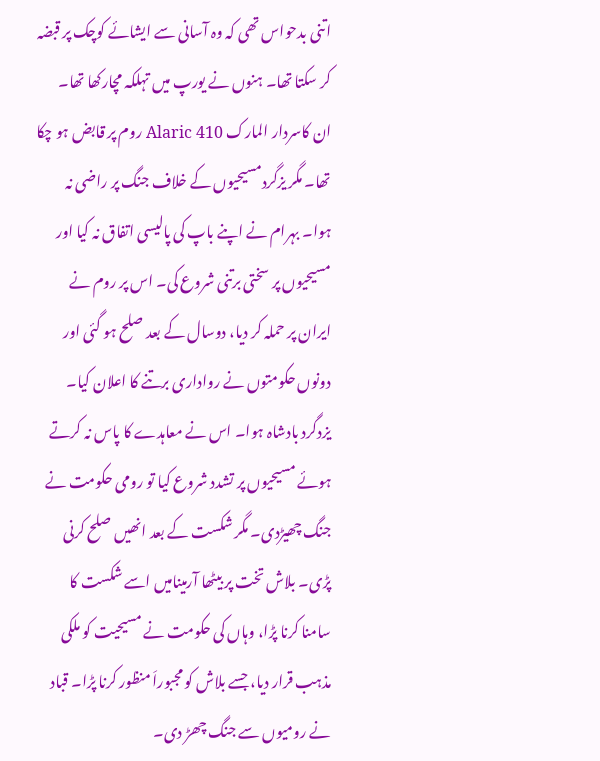اتنی بدحواس تھی کہ وہ آسانی سے ایشائے کوچک پر قبضہ کر سکتا تھا۔ ہنوں نے یورپ میں تہلکہ مچارکھا تھا۔ ان کاسردار المارک Alaric 410 روم پر قابض ہو چکا تھا۔ مگر یزگردمسیحیوں کے خلاف جنگ پر راضی نہ ہوا۔ بہرام نے اپنے باپ کی پالیسی اتفاق نہ کیا اور مسیحیوں پر سختی برتنی شروع کی۔ اس پر روم نے ایران پر حملہ کر دیا، دوسال کے بعد صلح ہو گئی اور دونوں حکومتوں نے رواداری برتنے کا اعلان کیا۔ یزدگرد بادشاہ ہوا۔ اس نے معاہدے کا پاس نہ کرتے ہوئے مسیحیوں پر تشدد شروع کیا تو رومی حکومت نے جنگ چھیڑدی۔ مگر شکست کے بعد انھیں صلح کرنی پڑی۔ بلاش تخت پر بیٹھا آرمینامیں اسے شکست کا سامنا کرنا پڑا، وہاں کی حکومت نے مسیحیت کو ملکی مذہب قرار دیا، جسے بلاش کو مجبوراَ منظور کرنا پڑا۔ قباد نے رومیوں سے جنگ چھڑ دی۔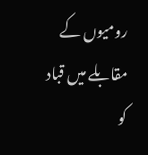رومیوں کے مقابلے میں قباد کو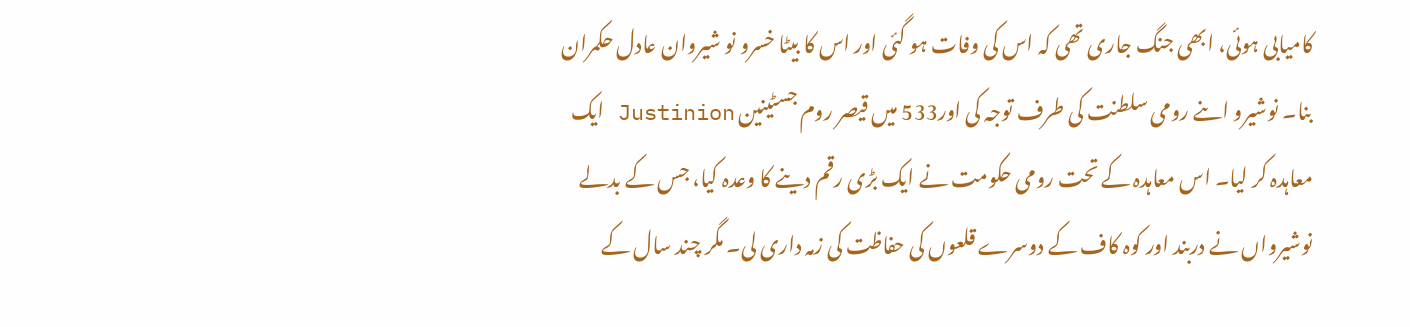کامیابی ہوئی، ابھی جنگ جاری تھی کہ اس کی وفات ہو گئی اور اس کا بیٹا خسرو نو شیروان عادل حکمران بنا۔ نوشیرو اںنے رومی سلطنت کی طرف توجہ کی اور533 میں قیصر روم جسٹینین Justinion ایک معاہدہ کر لیا۔ اس معاہدہ کے تحت رومی حکومت نے ایک بڑی رقم دینے کا وعدہ کیا، جس کے بدلے نوشیرواں نے دربند اور کوہ کاف کے دوسرے قلعوں کی حفاظت کی زمہ داری لی۔ مگر چند سال کے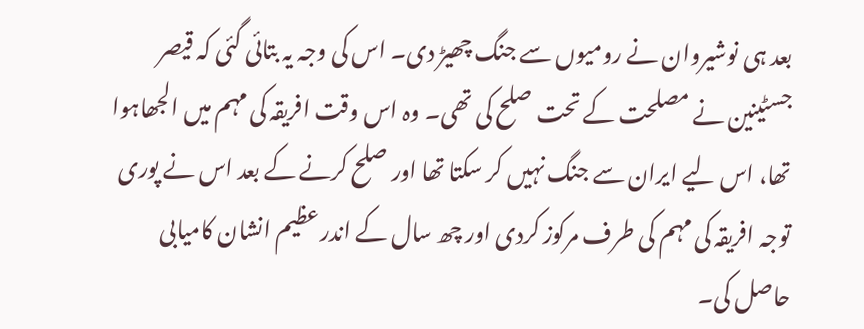بعد ہی نوشیروان نے رومیوں سے جنگ چھیڑ دی۔ اس کی وجہ یہ بتائی گئی کہ قیصر جسٹینین نے مصلحت کے تحت صلح کی تھی۔ وہ اس وقت افریقہ کی مہم میں الجھاہوا تھا، اس لیے ایران سے جنگ نہیں کر سکتا تھا اور صلح کرنے کے بعد اس نے پوری توجہ افریقہ کی مہم کی طرف مرکوز کردی اور چھ سال کے اندر عظیم انشان کامیابی حاصل کی۔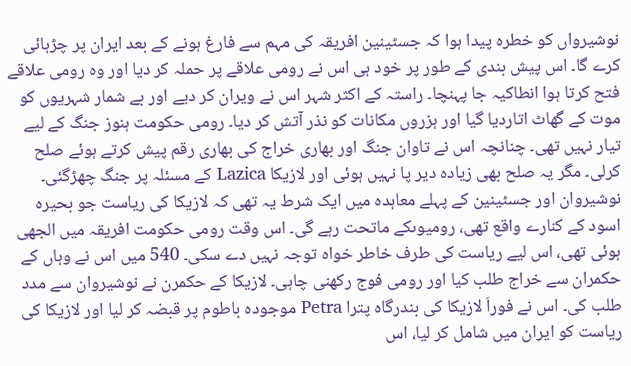نوشیرواں کو خطرہ پیدا ہوا کہ جسٹینین افریقہ کی مہم سے فارغ ہونے کے بعد ایران پر چڑہائی کرے گا۔ اس پیش بندی کے طور پر خود ہی اس نے رومی علاقے پر حملہ کر دیا اور وہ رومی علاقے فتح کرتا ہوا انطاکیہ جا پہنچا۔ راستہ کے اکثر شہر اس نے ویران کر دیے اور بے شمار شہریوں کو موت کے گھاٹ اتاردیا گیا اور ہزروں مکانات کو نذر آتش کر دیا۔ رومی حکومت ہنوز جنگ کے لیے تیار نہیں تھی۔ چنانچہ اس نے تاوان جنگ اور بھاری خراج کی بھاری رقم پیش کرتے ہوئے صلح کرلی۔ مگر یہ صلح بھی زیادہ دیر پا نہیں ہوئی اور لازیکا Lazica کے مسئلہ پر جنگ چھڑگئی۔ نوشیروان اور جسٹینین کے پہلے معاہدہ میں ایک شرط یہ تھی کہ لازیکا کی ریاست جو بحیرہ اسود کے کنارے واقع تھی، رومیوںکے ماتحت رہے گی۔ اس وقت رومی حکومت افریقہ میں الجھی ہوئی تھی، اس لیے ریاست کی طرف خاطر خواہ توجہ نہیں دے سکی۔ 540 میں اس نے وہاں کے حکمران سے خراج طلب کیا اور رومی فوج رکھنی چاہی۔ لازیکا کے حکمرن نے نوشیروان سے مدد طلب کی۔ اس نے فوراَ لازیکا کی بندرگاہ پترا Petra موجودہ باطوم پر قبضہ کر لیا اور لازیکا کی ریاست کو ایران میں شامل کر لیا، اس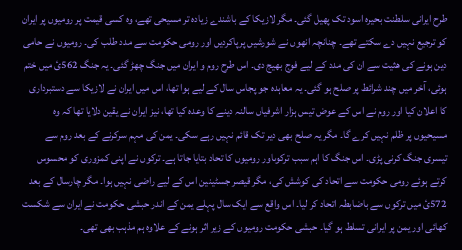طرح ایرانی سلطنت بحیرہ اسود تک پھیل گئی۔ مگر لازیکا کے باشندے زیادہ تر مسیحی تھے، وہ کسی قیمت پر رومیوں پر ایران کو ترجیع نہیں دے سکتے تھے۔ چنانچہ انھوں نے شورشیں پرپاکردیں اور رومی حکومت سے مدد طلب کی۔ رومیوں نے حامی دین ہونے کی ھثیت سے ان کی مدد کے لیے فوج بھیج دی۔ اس طرح روم و ایران میں جنگ چھڑ گئی۔ یہ جنگ 562ئ میں ختم ہوئی، آخر میں چند شرائط پر صلح ہو گئی۔ یہ معاہدہ جو پجاس سال کے لیے ہوا تھا، اس میں ایران نے لازیکا سے دستبرداری کا اعلان کیا اور روم نے اس کے عوض تیس ہزار اشرفیاں سالنہ دینے کا وعدہ کیا تھا، نیز ایران نے یقین دلایا تھا کہ وہ مسیحیوں پر ظلم نہیں کرے گا۔ مگر یہ صلح بھی دیر تک قائم نہیں رہے سکی۔ یمن کی مہم سرکرنے کے بعد روم سے تیسری جنگ کرنی پڑی۔ اس جنگ کا اہم سبب ترکوںاور رومیوں کا تحاد بتایا جاتا ہے۔ ترکوں نے اپنی کمزوری کو محسوس کرتے ہوئے رومی حکومت سے اتحاد کی کوشش کی، مگر قیصر جسٹینین اس کے لیے راضی نہیں ہوا۔ مگر چارسال کے بعد 572ئ میں ترکوں سے باضابطہ اتحاد کر لیا۔ اس واقع سے ایک سال پہلے یمن کے اندر حبشی حکومت نے ایران سے شکست کھائی اور یمن پر ایرانی تسلط ہو گیا۔ حبشی حکومت رومیوں کے زیر اثر ہونے کے علاوہ ہم مذہب بھی تھی۔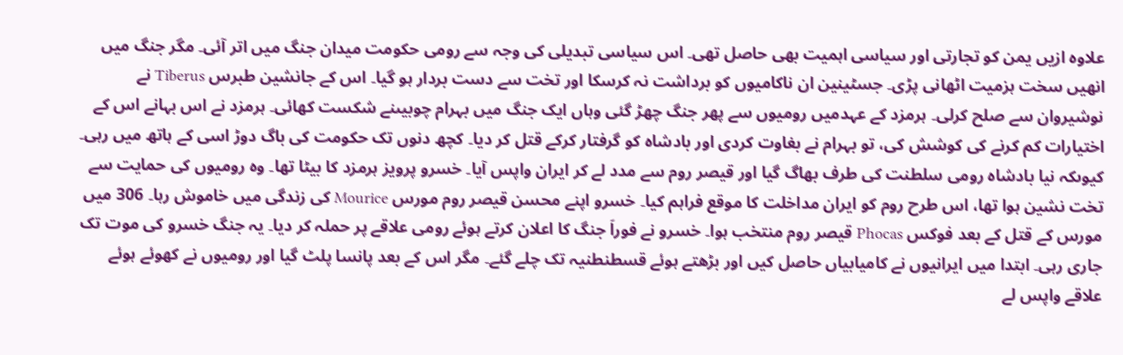علاوہ ازیں یمن کو تجارتی اور سیاسی اہمیت بھی حاصل تھی۔ اس سیاسی تبدیلی کی وجہ سے رومی حکومت میدان جنگ میں اتر آئی۔ مگر جنگ میں انھیں سخت ہزمیت اٹھانی پڑی۔ جسٹینین ان ناکامیوں کو برداشت نہ کرسکا اور تخت سے دست بردار ہو گیا۔ اس کے جانشین طبرس Tiberus نے نوشیروان سے صلح کرلی۔ ہرمزد کے عہدمیں رومیوں سے پھر جنگ چھڑ گئی وہاں ایک جنگ میں بہرام چوبیںنے شکست کھائی۔ ہرمزد نے اس بہانے اس کے اختیارات کم کرنے کی کوشش کی، تو بہرام نے بغاوت کردی اور بادشاہ کو گرفتار کرکے قتل کر دیا۔ کچھ دنوں تک حکومت کی باگ دوڑ اسی کے ہاتھ میں رہی۔ کیوںکہ نیا بادشاہ رومی سلطنت کی طرف بھاگ گیا اور قیصر روم سے مدد لے کر ایران واپس آیا۔ خسرو پرویز ہرمزد کا بیٹا تھا۔ وہ رومیوں کی حمایت سے تخت نشین ہوا تھا، اس طرح روم کو ایران مداخلت کا موقع فراہم کیا۔ خسرو اپنے محسن قیصر روم مورس Mourice کی زندگی میں خاموش رہا۔ 306 میں مورس کے قتل کے بعد فوکس Phocas قیصر روم منتخب ہوا۔ خسرو نے فوراَ جنگ کا اعلان کرتے ہوئے رومی علاقے پر حملہ کر دیا۔ یہ جنگ خسرو کی موت تک جاری رہی۔ ابتدا میں ایرانیوں نے کامیابیاں حاصل کیں اور بڑھتے ہوئے قسطنطنیہ تک چلے گئے۔ مگر اس کے بعد پانسا پلٹ گیا اور رومیوں نے کھوئے ہوئے علاقے واپس لے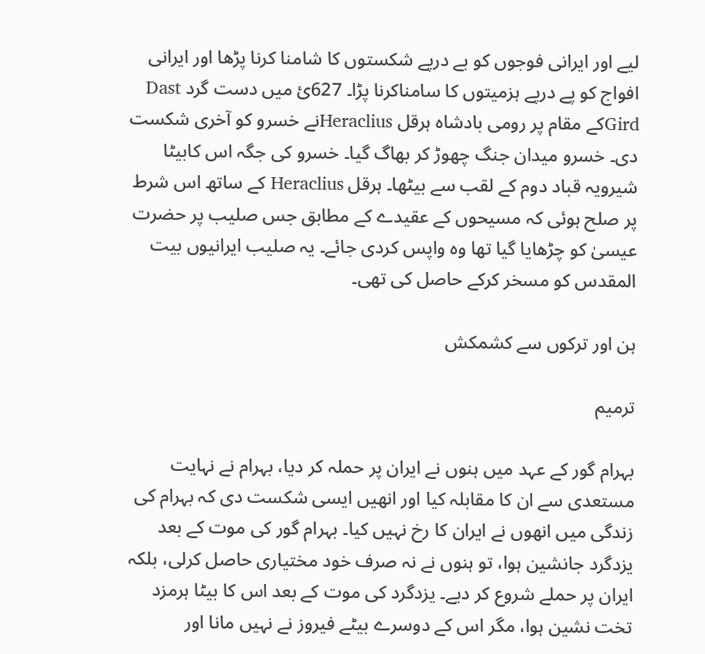لیے اور ایرانی فوجوں کو بے درپے شکستوں کا شامنا کرنا پڑھا اور ایرانی افواج کو پے درپے ہزمیتوں کا سامناکرنا پڑا۔ 627ئ میں دست گرد Dast Girdکے مقام پر رومی بادشاہ ہرقل Heracliusنے خسرو کو آخری شکست دی۔ خسرو میدان جنگ چھوڑ کر بھاگ گیا۔ خسرو کی جگہ اس کابیٹا شیرویہ قباد دوم کے لقب سے بیٹھا۔ ہرقل Heraclius کے ساتھ اس شرط پر صلح ہوئی کہ مسیحوں کے عقیدے کے مطابق جس صلیب پر حضرت عیسیٰ کو چڑھایا گیا تھا وہ واپس کردی جائے۔ یہ صلیب ایرانیوں بیت المقدس کو مسخر کرکے حاصل کی تھی۔

ہن اور ترکوں سے کشمکش

ترمیم

بہرام گور کے عہد میں ہنوں نے ایران پر حملہ کر دیا، بہرام نے نہایت مستعدی سے ان کا مقابلہ کیا اور انھیں ایسی شکست دی کہ بہرام کی زندگی میں انھوں نے ایران کا رخ نہیں کیا۔ بہرام گور کی موت کے بعد یزدگرد جانشین ہوا، تو ہنوں نے نہ صرف خود مختیاری حاصل کرلی، بلکہ ایران پر حملے شروع کر دیے۔ یزدگرد کی موت کے بعد اس کا بیٹا ہرمزد تخت نشین ہوا، مگر اس کے دوسرے بیٹے فیروز نے نہیں مانا اور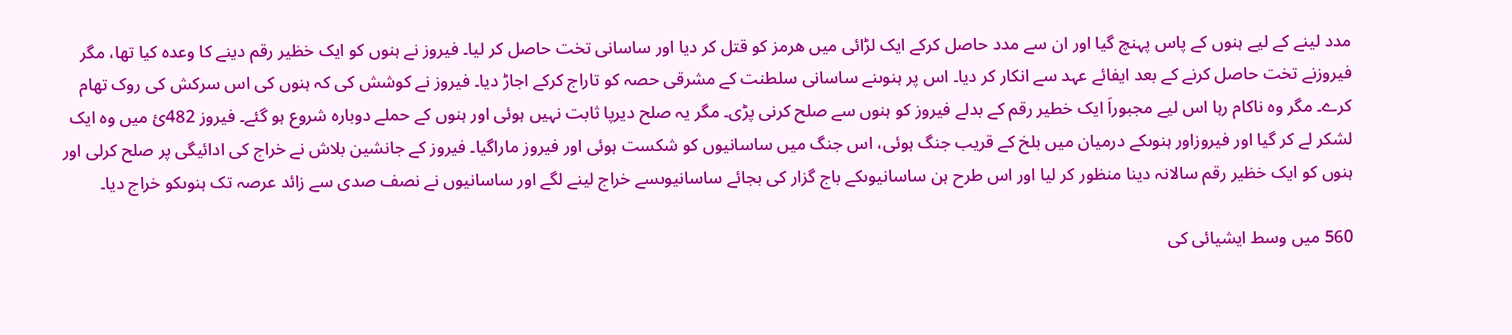مدد لینے کے لیے ہنوں کے پاس پہنچ گیا اور ان سے مدد حاصل کرکے ایک لڑائی میں ھرمز کو قتل کر دیا اور ساسانی تخت حاصل کر لیا۔ فیروز نے ہنوں کو ایک خظیر رقم دینے کا وعدہ کیا تھا، مگر فیروزنے تخت حاصل کرنے کے بعد ایفائے عہد سے انکار کر دیا۔ اس پر ہنوںنے ساسانی سلطنت کے مشرقی حصہ کو تاراج کرکے اجاڑ دیا۔ فیروز نے کوشش کی کہ ہنوں کی اس سرکش کی روک تھام کرے۔ مگر وہ ناکام رہا اس لیے مجبوراَ ایک خطیر رقم کے بدلے فیروز کو ہنوں سے صلح کرنی پڑی۔ مگر یہ صلح دیرپا ثابت نہیں ہوئی اور ہنوں کے حملے دوبارہ شروع ہو گئے۔ فیروز 482ئ میں وہ ایک لشکر لے کر گیا اور فیروزاور ہنوںکے درمیان میں بلخ کے قریب جنگ ہوئی، اس جنگ میں ساسانیوں کو شکست ہوئی اور فیروز ماراگیا۔ فیروز کے جانشین بلاش نے خراج کی ادائیگی پر صلح کرلی اور ہنوں کو ایک خظیر رقم سالانہ دینا منظور کر لیا اور اس طرح ہن ساسانیوںکے باج گزار کی بجائے ساسانیوںسے خراج لینے لگے اور ساسانیوں نے نصف صدی سے زائد عرصہ تک ہنوںکو خراج دیا۔

560 میں وسط ایشیائی کی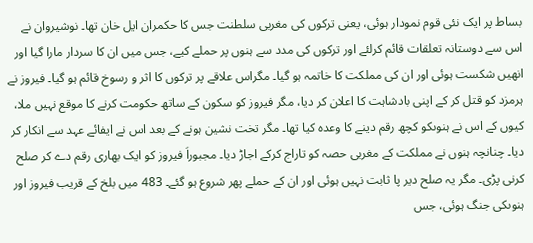بساط پر ایک نئی قوم نمودار ہوئی، یعنی ترکوں کی مغربی سلطنت جس کا حکمران ایل خان تھا۔ نوشیروان نے اس سے دوستانہ تعلقات قائم کرلئے اور ترکوں کی مدد سے ہنوں پر حملے کیے، جس میں ان کا سردار مارا گیا اور انھیں شکست ہوئی اور ان کی مملکت کا خاتمہ ہو گیا۔ مگراس علاقے پر ترکوں کا اثر و رسوخ قائم ہو گیا۔ فیروز نے ہرمزد کو قتل کر کے اپنی بادشاہت کا اعلان کر دیا، مگر فیروز کو سکون کے ساتھ حکومت کرنے کا موقع نہیں ملا، کیوں کے اس نے ہنوںکو کچھ رقم دینے کا وعدہ کیا تھا۔ مگر تخت نشین ہونے کے بعد اس نے ایفائے عہد سے انکار کر دیا۔ چنانچہ ہنوں نے مملکت کے مغربی حصہ کو تاراج کرکے اجاڑ دیا۔ مجبوراَ فیروز کو ایک بھاری رقم دے کر صلح کرنی پڑی۔ مگر یہ صلح دیر پا ثابت نہیں ہوئی اور ان کے حملے پھر شروع ہو گئے۔ 483 میں بلخ کے قریب فیروز اور ہنوںکی جنگ ہوئی، جس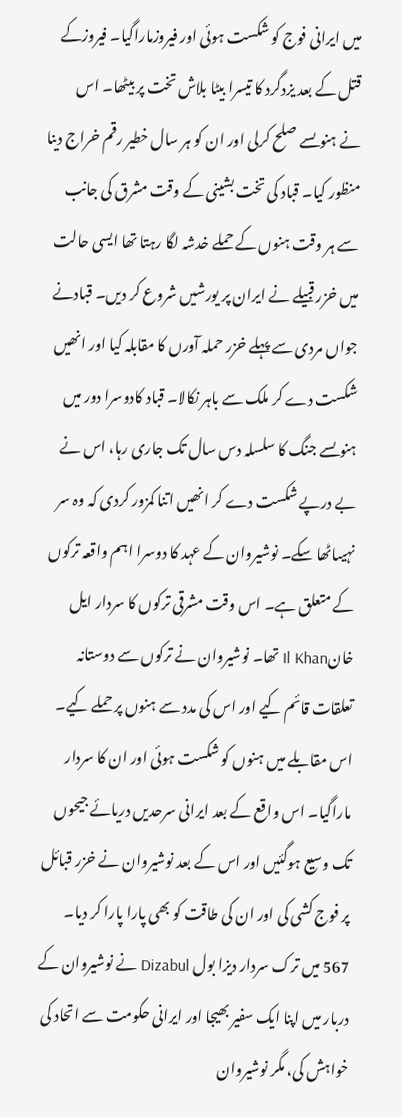میں ایرانی فوج کو شکست ہوئی اور فیروزماراگیا۔ فیروزکے قتل کے بعد یزدگرد کا تیسرا بیٹا بلاش تخت پر بیٹھا۔ اس نے ہنوںسے صلح کرلی اور ان کو ہر سال خطیر رقم خراج دینا منظور کیا۔ قباد کی تخت بشینی کے وقت مشرق کی جانب سے ہر وقت ہنوں کے حملے خدشہ لگا رہتا تھا ایسی حالت میں خزر قبیلے نے ایران پر یورشیں شروع کر دیں۔ قبادنے جواں مردی سے پہلے خزر حملہ آورں کا مقابلہ کیا اور انھیں شکست دے کر ملک سے باہر نکالا۔ قباد کادوسرا دور میں ہنوںسے جنگ کا سلسلہ دس سال تک جاری رہا، اس نے بے درپے شکست دے کر انھیں اتنا کمزور کردی کہ وہ سر نہیںاٹھا سکے۔ نوشیروان کے عہد کا دوسرا اہم واقعہ ترکوں کے متعلق ہے۔ اس وقت مشرقی ترکوں کا سردار ایل خانIl Khan تھا۔ نوشیروان نے ترکوں سے دوستانہ تعلقات قائم کیے اور اس کی مدد سے ہنوں پر حملے کیے۔ اس مقابلے میں ہنوں کو شکست ہوئی اور ان کا سردار ماراگیا۔ اس واقع کے بعد ایرانی سرحدیں دریائے جیحوں تک وسیع ہوگئیں اور اس کے بعد نوشیروان نے خزر قبائل پر فوج کشی کی اور ان کی طاقت کو بھی پارا پارا کر دیا۔ 567 میں ترک سردار دیزا بول Dizabul نے نوشیروان کے دربار میں اپنا ایک سفیر بھیجا اور ایرانی حکومت سے اتحاد کی خواہش کی، مگر نوشیروان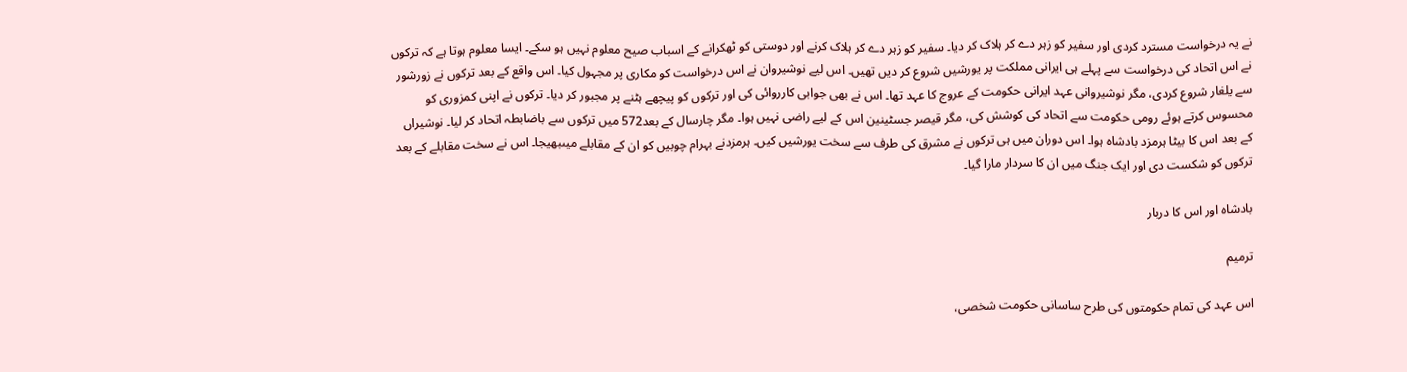نے یہ درخواست مسترد کردی اور سفیر کو زہر دے کر ہلاک کر دیا۔ سفیر کو زہر دے کر ہلاک کرنے اور دوستی کو ٹھکرانے کے اسباب صیح معلوم نہیں ہو سکے۔ ایسا معلوم ہوتا ہے کہ ترکوں نے اس اتحاد کی درخواست سے پہلے ہی ایرانی مملکت پر یورشیں شروع کر دیں تھیں۔ اس لیے نوشیروان نے اس درخواست کو مکاری پر مجہول کیا۔ اس واقع کے بعد ترکوں نے زورشور سے یلغار شروع کردی، مگر نوشیروانی عہد ایرانی حکومت کے عروج کا عہد تھا۔ اس نے بھی جوابی کارروائی کی اور ترکوں کو پیچھے ہٹنے پر مجبور کر دیا۔ ترکوں نے اپنی کمزوری کو محسوس کرتے ہوئے رومی حکومت سے اتحاد کی کوشش کی، مگر قیصر جسٹینین اس کے لیے راضی نہیں ہوا۔ مگر چارسال کے بعد572 میں ترکوں سے باضابطہ اتحاد کر لیا۔ نوشیراں کے بعد اس کا بیٹا ہرمزد بادشاہ ہوا۔ اس دوران میں ہی ترکوں نے مشرق کی طرف سے سخت یورشیں کیں۔ ہرمزدنے بہرام چوبیں کو ان کے مقابلے میںبھیجا۔ اس نے سخت مقابلے کے بعد ترکوں کو شکست دی اور ایک جنگ میں ان کا سردار مارا گیا۔

بادشاہ اور اس کا دربار

ترمیم

اس عہد کی تمام حکومتوں کی طرح ساسانی حکومت شخصی،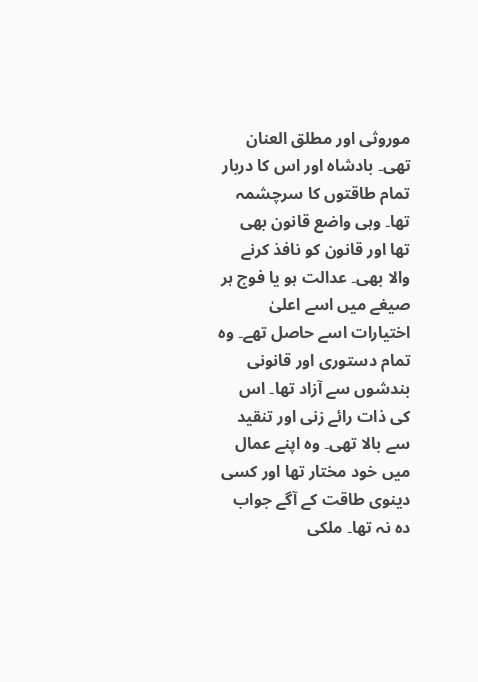موروثی اور مطلق العنان تھی۔ بادشاہ اور اس کا دربار تمام طاقتوں کا سرچشمہ تھا۔ وہی واضع قانون بھی تھا اور قانون کو نافذ کرنے والا بھی۔ عدالت ہو یا فوج ہر صیغے میں اسے اعلیٰ اختیارات اسے حاصل تھے۔ وہ تمام دستوری اور قانونی بندشوں سے آزاد تھا۔ اس کی ذات رائے زنی اور تنقید سے بالا تھی۔ وہ اپنے عمال میں خود مختار تھا اور کسی دینوی طاقت کے آگے جواب دہ نہ تھا۔ ملکی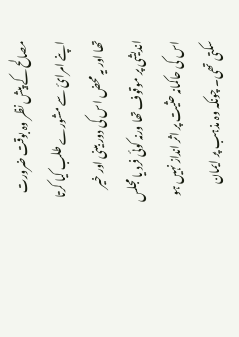مصالح کے پیش نظر وہ بوقت ضرورت اپنے امرائ سے مشورے طلب کیا کرتا تھا اور یہ محض اس کی دور بینی اور خیر اندیشی پر موقوف تھا ورنہ کوئی فرد یا مجلس اس کی حاکمانہ حثیت پر اثر انداز نہیں ہو سکتی تھی۔ چونکہ وہ مذہب پر ایمان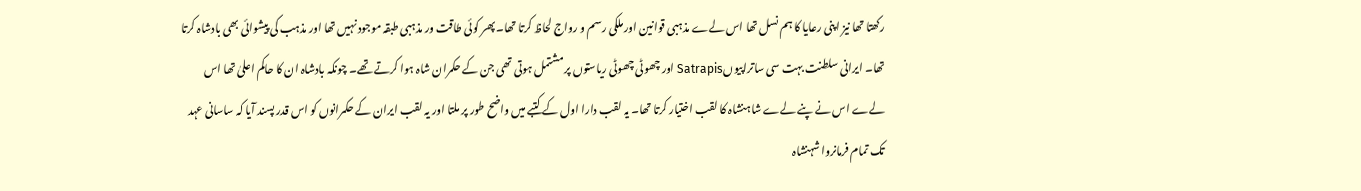رکھتا تھا نیز اپنی رعایا کا ہم نسل تھا اس لےے مذہبی قوانین اور ملکی رسم و رواج لحاظ کرتا تھا۔ پھر کوئی طاقت ور مذہبی طبقہ موجود نہیں تھا اور مذہب کی پیشوائی بھی بادشاہ کرتا تھا۔ ایرانی سلطنت بہت سی ساتراپیوںSatrapis اور چھوٹی چھوٹی ریاستوں پر مشتمل ہوتی تھی جن کے حکمران شاہ ہوا کرتے تھے۔ چونکہ بادشاہ ان کا حاکم اعلیٰ تھا اس لےے اس نے پنے لےے شاہنشاہ کا لقب اختیار کرتا تھا۔ یہ لقب دارا اول کے کتبے میں واضح طور پر ملتا اور یہ لقب ایران کے حکمرانوں کو اس قدر پسند آیا کہ ساسانی عہد تک تمام فرمانروا شہنشاہ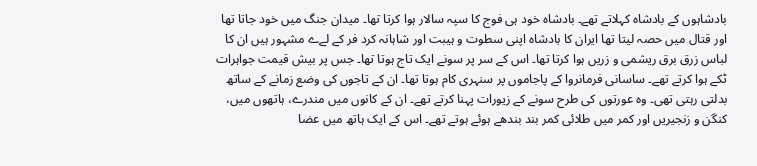بادشاہوں کے بادشاہ کہلاتے تھے۔ بادشاہ خود ہی فوج کا سپہ سالار ہوا کرتا تھا۔ میدان جنگ میں خود جاتا تھا اور قتال میں حصہ لیتا تھا ایران کا بادشاہ اپنی سطوت و ہیبت اور شاہانہ کرد فر کے لےے مشہور ہیں ان کا لباس زرق برق ریشمی و زریں ہوا کرتا تھا۔ اس کے سر پر سونے ایک تاج ہوتا تھا۔ جس پر بیش قیمت جواہرات ٹکے ہوا کرتے تھے۔ ساسانی فرمانروا کے پاجاموں پر سنہری کام ہوتا تھا۔ ان کے تاجوں کی وضع زمانے کے ساتھ بدلتی رہتی تھی۔ وہ عورتوں کی طرح سونے کے زیورات پہنا کرتے تھے۔ ان کے کانوں میں مندرے، ہاتھوں میں، کنگن و زنجیریں اور کمر میں طلائی کمر بند بندھے ہوئے ہوتے تھے۔ اس کے ایک ہاتھ میں عضا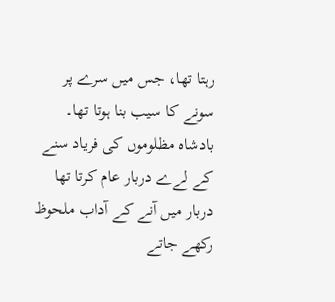رہتا تھا، جس میں سرے پر سونے کا سیب بنا ہوتا تھا۔ بادشاہ مظلوموں کی فریاد سنے کے لےے دربار عام کرتا تھا دربار میں آنے کے آداب ملحوظ رکھے جاتے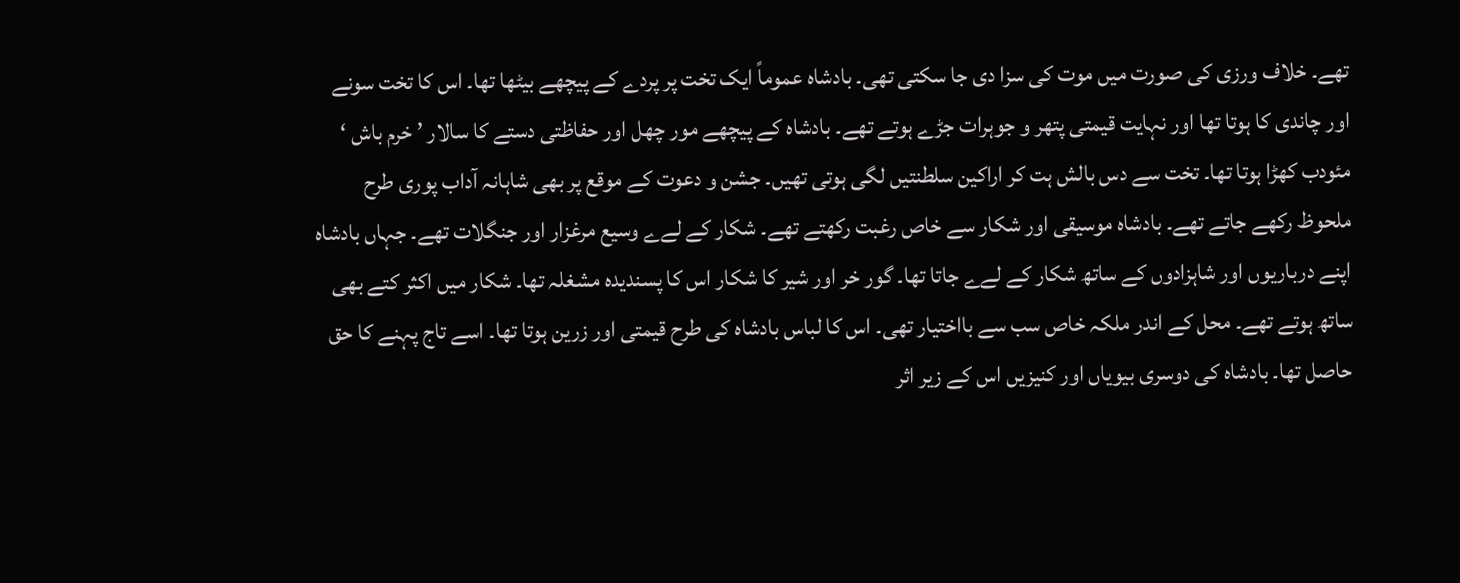تھے۔ خلاف ورزی کی صورت میں موت کی سزا دی جا سکتی تھی۔ بادشاہ عموماً ایک تخت پر پردے کے پیچھے بیٹھا تھا۔ اس کا تخت سونے اور چاندی کا ہوتا تھا اور نہایت قیمتی پتھر و جوہرات جڑے ہوتے تھے۔ بادشاہ کے پیچھے مور چھل اور حفاظتی دستے کا سالار ’ خرم باش ‘ مئودب کھڑا ہوتا تھا۔ تخت سے دس بالش ہت کر اراکین سلطنتیں لگی ہوتی تھیں۔ جشن و دعوت کے موقع پر بھی شاہانہ آداب پوری طرح ملحوظ رکھے جاتے تھے۔ بادشاہ موسیقی اور شکار سے خاص رغبت رکھتے تھے۔ شکار کے لےے وسیع مرغزار اور جنگلات تھے۔ جہاں بادشاہ اپنے درباریوں اور شاہزادوں کے ساتھ شکار کے لےے جاتا تھا۔ گور خر اور شیر کا شکار اس کا پسندیدہ مشغلہ تھا۔ شکار میں اکثر کتے بھی ساتھ ہوتے تھے۔ محل کے اندر ملکہ خاص سب سے بااختیار تھی۔ اس کا لباس بادشاہ کی طرح قیمتی اور زرین ہوتا تھا۔ اسے تاج پہنے کا حق حاصل تھا۔ بادشاہ کی دوسری بیویاں اور کنیزیں اس کے زیر اثر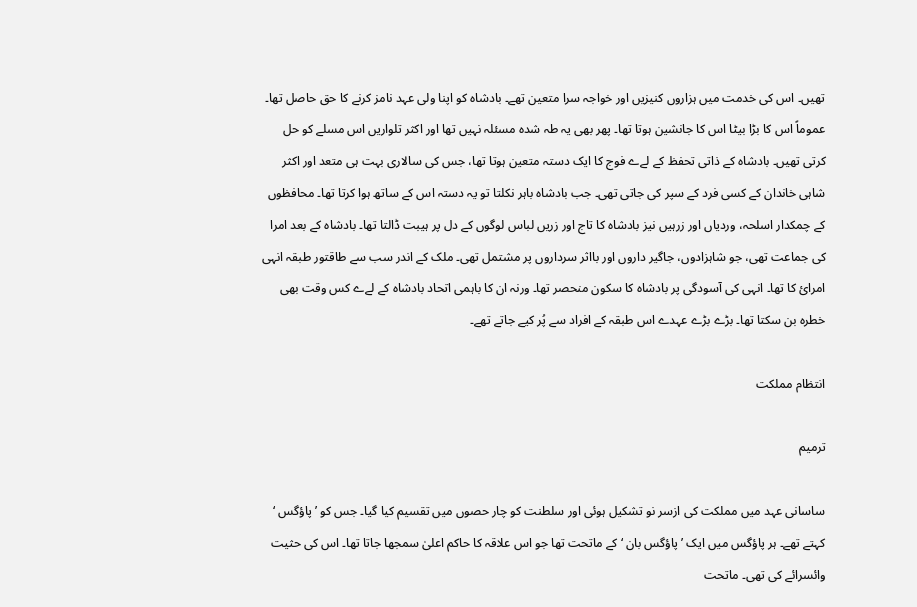تھیں۔ اس کی خدمت میں ہزاروں کنیزیں اور خواجہ سرا متعین تھے۔ بادشاہ کو اپنا ولی عہد نامز کرنے کا حق حاصل تھا۔ عموماً اس کا بڑا بیٹا اس کا جانشین ہوتا تھا۔ پھر بھی یہ طہ شدہ مسئلہ نہیں تھا اور اکثر تلواریں اس مسلے کو حل کرتی تھیں۔ بادشاہ کے ذاتی تحفظ کے لےے فوج کا ایک دستہ متعین ہوتا تھا، جس کی سالاری بہت ہی متعد اور اکثر شاہی خاندان کے کسی فرد کے سپر کی جاتی تھی۔ جب بادشاہ باہر نکلتا تو یہ دستہ اس کے ساتھ ہوا کرتا تھا۔ محافظوں کے چمکدار اسلحہ، وردیاں اور زرہیں نیز بادشاہ کا تاج اور زریں لباس لوگوں کے دل پر ہیبت ڈالتا تھا۔ بادشاہ کے بعد امرا کی جماعت تھی، جو شاہزادوں، جاگیر داروں اور بااثر سرداروں پر مشتمل تھی۔ ملک کے اندر سب سے طاقتور طبقہ انہی امرائ کا تھا۔ انہی کی آسودگی پر بادشاہ کا سکون منحصر تھا۔ ورنہ ان کا باہمی اتحاد بادشاہ کے لےے کس وقت بھی خطرہ بن سکتا تھا۔ بڑے بڑے عہدے اس طبقہ کے افراد سے پُر کیے جاتے تھے۔

انتظام مملکت

ترمیم

ساسانی عہد میں مملکت کی ازسر نو تشکیل ہوئی اور سلطنت کو چار حصوں میں تقسیم کیا گیا۔ جس کو ’ پاؤگس ‘ کہتے تھے۔ ہر پاؤگس میں ایک ’ پاؤگس بان ‘ کے ماتحت تھا جو اس علاقہ کا حاکم اعلیٰ سمجھا جاتا تھا۔ اس کی حثیت وائسرائے کی تھی۔ ماتحت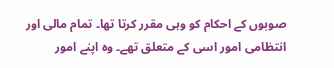صوبوں کے احکام کو وہی مقرر کرتا تھا۔ تمام مالی اور انتظامی امور اسی کے متعلق تھے۔ وہ اپنے امور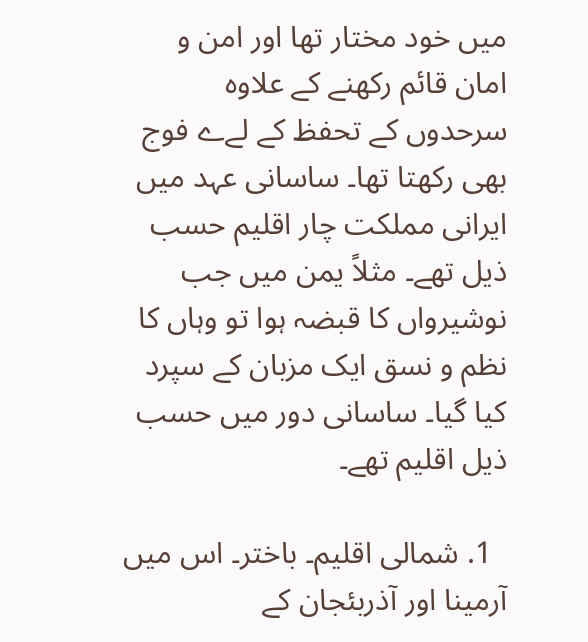میں خود مختار تھا اور امن و امان قائم رکھنے کے علاوہ سرحدوں کے تحفظ کے لےے فوج بھی رکھتا تھا۔ ساسانی عہد میں ایرانی مملکت چار اقلیم حسب ذیل تھے۔ مثلاً یمن میں جب نوشیرواں کا قبضہ ہوا تو وہاں کا نظم و نسق ایک مزبان کے سپرد کیا گیا۔ ساسانی دور میں حسب ذیل اقلیم تھے۔

  1. شمالی اقلیم۔ باختر۔ اس میں آرمینا اور آذربئجان کے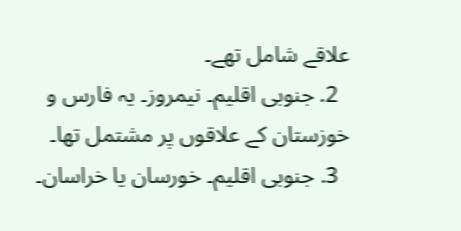علاقے شامل تھے۔
  2. جنوبی اقلیم۔ نیمروز۔ یہ فارس و خوزستان کے علاقوں پر مشتمل تھا۔
  3. جنوبی اقلیم۔ خورسان یا خراسان۔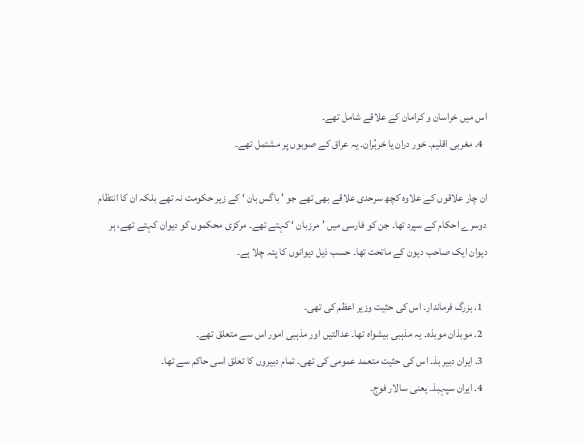اس میں خراسان و کرامان کے علاقے شامل تھے۔
  4. مغربی اقلیم۔ خور دران یا خربُران۔ یہ عراق کے صوبوں پر مشتمل تھے۔

ان چار علاقوں کے علاوہ کچھ سرحدی علاقے بھی تھے جو ’ باگس بان ‘ کے زیر حکومت نہ تھے بلکہ ان کا انتظام دوسرے احکام کے سپرد تھا۔ جن کو فارسی میں ’ مرزبان ‘ کہتے تھے۔ مرکزی محکموں کو دیوان کہتے تھے، ہر دیوان ایک صاحب دیون کے ماتحت تھا۔ حسب ذیل دیوانوں کا پتہ چلا ہے۔

  1. بزرگ فرماندار۔ اس کی حثیت وزیر اعظم کی تھی۔
  2. موبذان موبذہ۔ یہ مذہبی بیشواہ تھا۔ عدالتیں اور مذہبی امور اس سے متعلق تھے۔
  3. ایران دبیر بذ۔ اس کی حثیت متعمد عمومی کی تھی۔ تمام دبیروں کا تعلق اسی حاکم سے تھا۔
  4. ایران سپہبذ۔ یعنی سالار فوج۔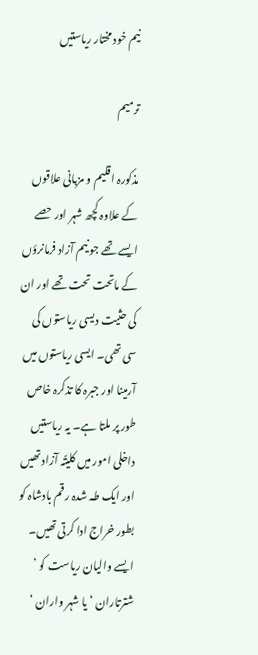نیم خود مختار ریاستیں

ترمیم

مذکورہ اقلیم و مزبانی علاقوں کے علاوہ کچھ شہر اور حصے ایسے تھے جو نیم آزاد فرمانرؤں کے ماتحت تحت تھے اور ان کی حثیت دیسی ریاستوں کی سی تھی۔ ایسی ریاستوں میں آرمینا اور جبرہ کا تذکرہ خاص طور پر ملتا ہے۔ یہ ریاستیں داخلی امور میں کلیتًہ آزاد تھیں اور ایک طہ شدہ رقم بادشاہ کو بطور خراج ادا کرتی تھیں۔ ایسے والیان ریاست کو ’ شترتاران ‘ یا شہر واران ‘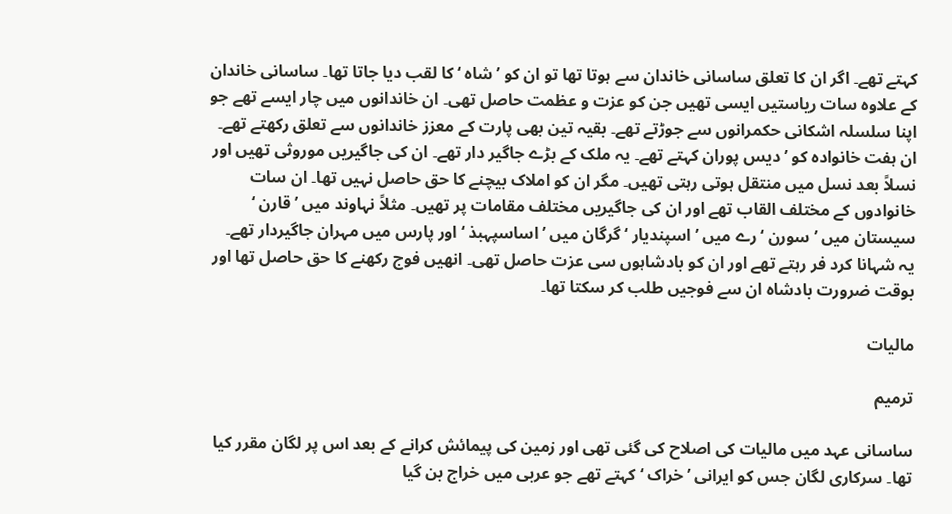کہتے تھے۔ اگر ان کا تعلق ساسانی خاندان سے ہوتا تھا تو ان کو ’ شاہ ‘ کا لقب دیا جاتا تھا۔ ساسانی خاندان کے علاوہ سات ریاستیں ایسی تھیں جن کو عزت و عظمت حاصل تھی۔ ان خاندانوں میں چار ایسے تھے جو اپنا سلسلہ اشکانی حکمرانوں سے جوڑتے تھے۔ بقیہ تین بھی پارت کے معزز خاندانوں سے تعلق رکھتے تھے۔ ان ہفت خانوادہ کو ’ دیس پوران کہتے تھے۔ یہ ملک کے بڑے جاگیر دار تھے۔ ان کی جاگیریں موروثی تھیں اور نسلاً بعد نسل میں منتقل ہوتی رہتی تھیں۔ مگر ان کو املاک بیچنے کا حق حاصل نہیں تھا۔ ان سات خانوادوں کے مختلف القاب تھے اور ان کی جاگیریں مختلف مقامات پر تھیں۔ مثلاً نہاوند میں ’ قارن ‘ سیستان میں ’ سورن ‘ رے میں ’ اسپندیار ‘ گرگان میں ’ اساسپہبذ ‘ اور پارس میں مہران جاگیردار تھے۔ یہ شہانا کرد فر رہتے تھے اور ان کو بادشاہوں سی عزت حاصل تھی۔ انھیں فوج رکھنے کا حق حاصل تھا اور بوقت ضرورت بادشاہ ان سے فوجیں طلب کر سکتا تھا۔

مالیات

ترمیم

ساسانی عہد میں مالیات کی اصلاح کی گئی تھی اور زمین کی پیمائش کرانے کے بعد اس پر لگان مقرر کیا تھا۔ سرکاری لگان جس کو ایرانی ’ خراک ‘ کہتے تھے جو عربی میں خراج بن گیا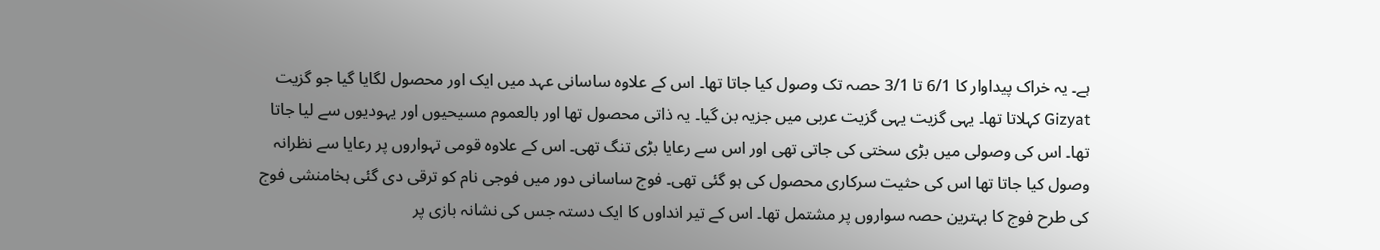ہے۔ یہ خراک پیداوار کا 6/1 تا 3/1 حصہ تک وصول کیا جاتا تھا۔ اس کے علاوہ ساسانی عہد میں ایک اور محصول لگایا گیا جو گزیت Gizyat کہلاتا تھا۔ یہی گزیت یہی گزیت عربی میں جزیہ بن گیا۔ یہ ذاتی محصول تھا اور بالعموم مسیحیوں اور یہودیوں سے لیا جاتا تھا۔ اس کی وصولی میں بڑی سختی کی جاتی تھی اور اس سے رعایا بڑی تنگ تھی۔ اس کے علاوہ قومی تہواروں پر رعایا سے نظرانہ وصول کیا جاتا تھا اس کی حثیت سرکاری محصول کی ہو گئی تھی۔ فوج ساسانی دور میں فوجی نام کو ترقی دی گئی ہخامنشی فوج کی طرح فوج کا بہترین حصہ سواروں پر مشتمل تھا۔ اس کے تیر انداوں کا ایک دستہ جس کی نشانہ بازی پر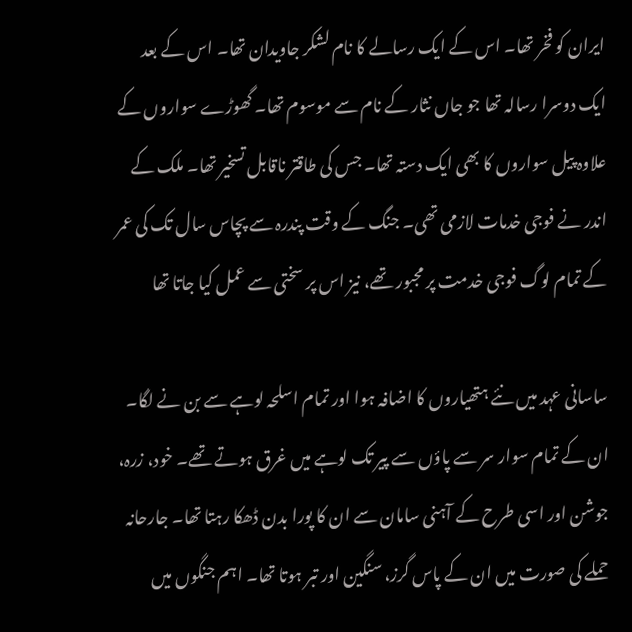ایران کو فخر تھا۔ اس کے ایک رسالے کا نام لشکر جاویدان تھا۔ اس کے بعد ایک دوسرا رسالہ تھا جو جاں نثار کے نام سے موسوم تھا۔ گھوڑے سواروں کے علاوہ پیل سواروں کا بھی ایک دستہ تھا۔ جس کی طاقتر ناقابل تسخیر تھا۔ ملک کے اندر نے فوجی خدمات لازمی تھی۔ جنگ کے وقت پندرہ سے پچاس سال تک کی عمر کے تمام لوگ فوجی خدمت پر مجبور تھے، نیز اس پر سختی سے عمل کیا جاتا تھا

ساسانی عہد میں نئے ہتھیاروں کا اضافہ ہوا اور تمام اسلحہ لوہے سے بن نے لگا۔ ان کے تمام سوار سر سے پاؤں سے پیر تک لوہے میں غرق ہوتے تھے۔ خود، زرہ، جوشن اور اسی طرح کے آہنی سامان سے ان کا پورا بدن ڈھکا رہتا تھا۔ جارحانہ حملے کی صورت میں ان کے پاس گرز، سنگین اور تبر ہوتا تھا۔ اہم جنگوں میں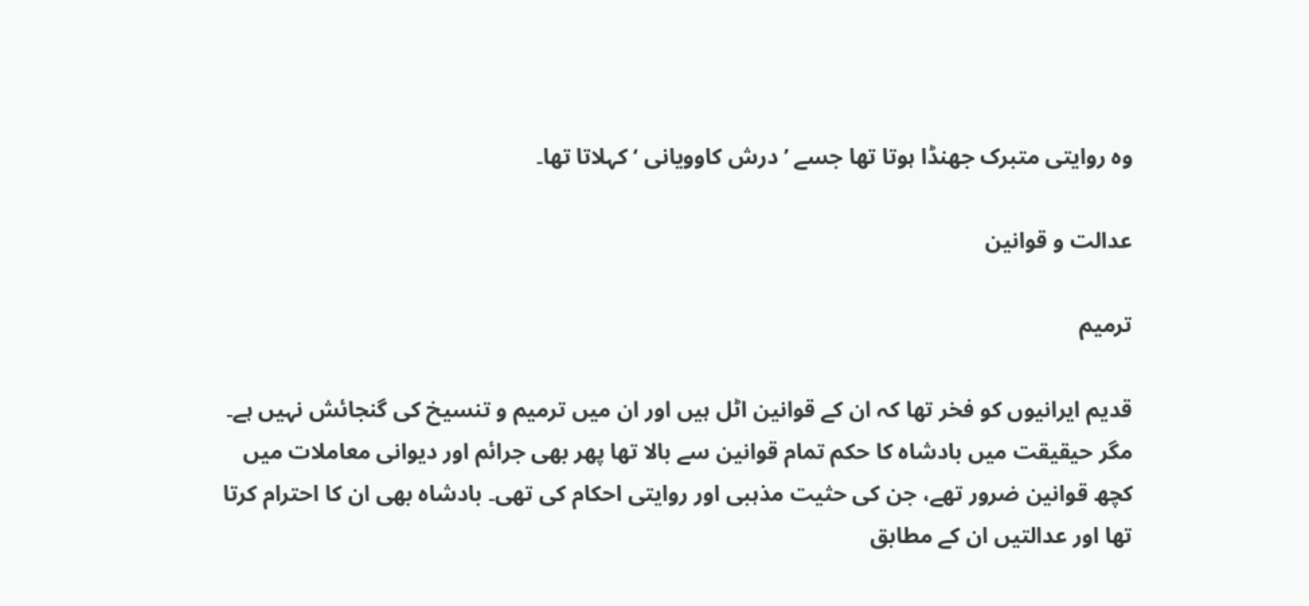وہ روایتی متبرک جھنڈا ہوتا تھا جسے ’ درش کاوویانی ‘ کہلاتا تھا۔

عدالت و قوانین

ترمیم

قدیم ایرانیوں کو فخر تھا کہ ان کے قوانین اٹل ہیں اور ان میں ترمیم و تنسیخ کی گنجائش نہیں ہے۔ مگر حیقیقت میں بادشاہ کا حکم تمام قوانین سے بالا تھا پھر بھی جرائم اور دیوانی معاملات میں کچھ قوانین ضرور تھے، جن کی حثیت مذہبی اور روایتی احکام کی تھی۔ بادشاہ بھی ان کا احترام کرتا تھا اور عدالتیں ان کے مطابق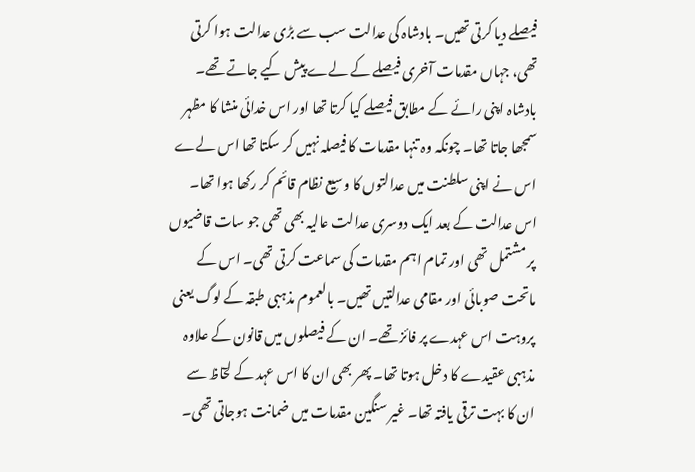فیصلے دیا کرتی تھیں۔ بادشاہ کی عدالت سب سے بڑی عدالت ہوا کرتی تھی، جہاں مقدمات آخری فیصلے کے لےے پیش کیے جاتے تھے۔ بادشاہ اپنی رائے کے مطابق فیصلے کیا کرتا تھا اور اس خدائی منشا کا مظہر سمجھا جاتا تھا۔ چونکہ وہ تنہا مقدمات کا فیصلہ نہیں کر سکتا تھا اس لےے اس نے اپنی سلطنت میں عدالتوں کا وسیع نظام قائم کر رکھا ہوا تھا۔ اس عدالت کے بعد ایک دوسری عدالت عالیہ بھی تھی جو سات قاضیوں پر مشتمل تھی اور تمام اہم مقدمات کی سماعت کرتی تھی۔ اس کے ماتحت صوبائی اور مقامی عدالتیں تھیں۔ بالعموم مذہبی طبقہ کے لوگ یعنی پروہت اس عہدے پر فائز تھے۔ ان کے فیصلوں میں قانون کے علاوہ مذہبی عقیدے کا دخل ہوتا تھا۔ پھر بھی ان کا اس عہد کے لحٓاظ سے ان کا بہت ترقی یافتہ تھا۔ غیر سنگین مقدمات میں ضمانت ہوجاتی تھی۔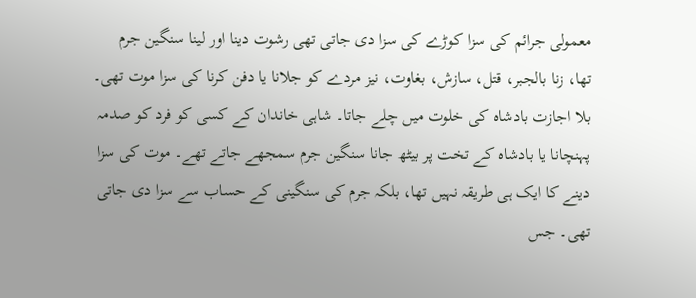معمولی جرائم کی سزا کوڑے کی سزا دی جاتی تھی رشوت دینا اور لینا سنگین جرم تھا، زنا بالجبر، قتل، سازش، بغاوت، نیز مردے کو جلانا یا دفن کرنا کی سزا موت تھی۔ بلا اجازت بادشاہ کی خلوت میں چلے جاتا۔ شاہی خاندان کے کسی کو فرد کو صدمہ پہنچانا یا بادشاہ کے تخت پر بیٹھ جانا سنگین جرم سمجھے جاتے تھے۔ موت کی سزا دینے کا ایک ہی طریقہ نہیں تھا، بلکہ جرم کی سنگینی کے حساب سے سزا دی جاتی تھی۔ جس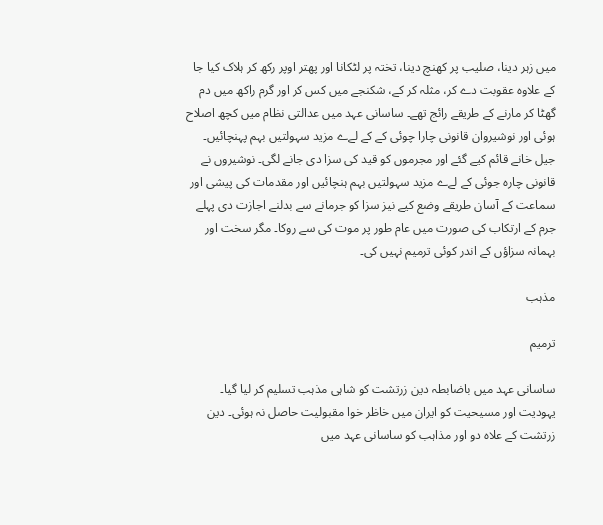میں زہر دینا، صلیب پر کھنچ دینا، تختہ پر لٹکانا اور پھتر اوپر رکھ کر ہلاک کیا جا کے علاوہ عقوبت دے کر، مثلہ کر کے، شکنجے میں کس کر اور گرم راکھ میں دم گھٹا کر مارنے کے طریقے رائج تھے۔ ساسانی عہد میں عدالتی نظام میں کچھ اصلاح ہوئی اور نوشیروان قانونی چارا چوئی کے کے لےے مزید سہولتیں بہم پہنچائیں۔ جیل خانے قائم کیے گئے اور مجرموں کو قید کی سزا دی جانے لگی۔ نوشیروں نے قانونی چارہ جوئی کے لےے مزید سہولتیں بہم ہنچائیں اور مقدمات کی پیشی اور سماعت کے آسان طریقے وضع کیے نیز سزا کو جرمانے سے بدلنے اجازت دی پہلے جرم کے ارتکاب کی صورت میں عام طور پر موت کی سے روکا۔ مگر سخت اور بہمانہ سزاؤں کے اندر کوئی ترمیم نہیں کی۔

مذہب

ترمیم

ساسانی عہد میں باضابطہ دین زرتشت کو شاہی مذہب تسلیم کر لیا گیا۔ یہودیت اور مسیحیت کو ایران میں خاظر خوا مقبولیت حاصل نہ ہوئی۔ دین زرتشت کے علاہ دو اور مذاہب کو ساسانی عہد میں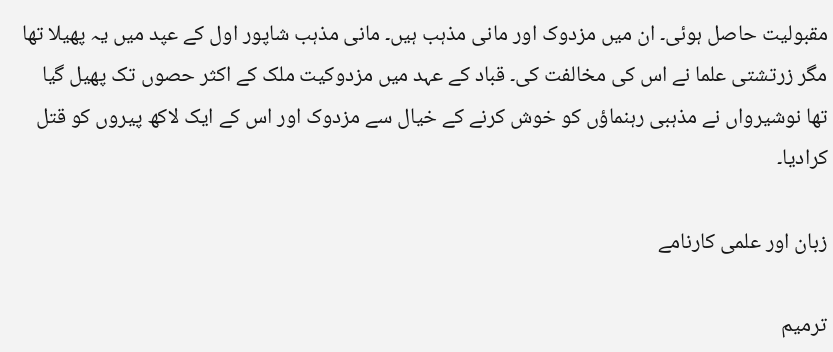مقبولیت حاصل ہوئی۔ ان میں مزدوک اور مانی مذہب ہیں۔ مانی مذہب شاپور اول کے عپد میں یہ پھیلا تھا مگر زرتشتی علما نے اس کی مخالفت کی۔ قباد کے عہد میں مزدوکیت ملک کے اکثر حصوں تک پھیل گیا تھا نوشیرواں نے مذہبی رہنماؤں کو خوش کرنے کے خیال سے مزدوک اور اس کے ایک لاکھ پیروں کو قتل کرادیا۔

زبان اور علمی کارنامے

ترمیم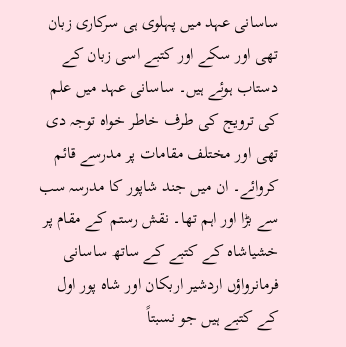ساسانی عہد میں پہلوی ہی سرکاری زبان تھی اور سکے اور کتبے اسی زبان کے دستاب ہوئے ہیں۔ ساسانی عہد میں علم کی ترویج کی طرف خاطر خواہ توجہ دی تھی اور مختلف مقامات پر مدرسے قائم کروائے۔ ان میں جند شاپور کا مدرسہ سب سے بڑا اور اہم تھا۔ نقش رستم کے مقام پر خشیاشاہ کے کتبے کے ساتھ ساسانی فرمانرواؤں اردشیر اربکان اور شاہ پور اول کے کتبے ہیں جو نسبتاً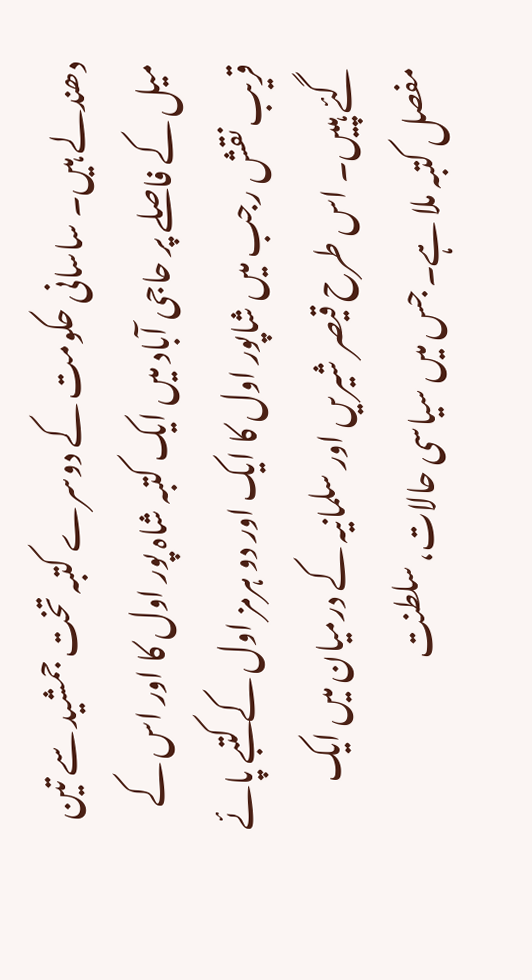دھندلے ہیں۔ ساسانی حکومت کے دوسرے کتبہ تخت جمشید سے تین میل کے فاصلے پر حاجی آباد میں ایک کتبہ شاہ پور اول کا اور اس کے قریب نقش رجب میں شاپور اول کا ایک اور دو ہرمز اول کے کتبے پائے گئے ہپیں۔ اس طرح قیصر شیریں اور سلمانیہ کے درمیان میں ایک مفصل کتبہ ملا ہے۔ جس میں سیاسی حالات، سلطنت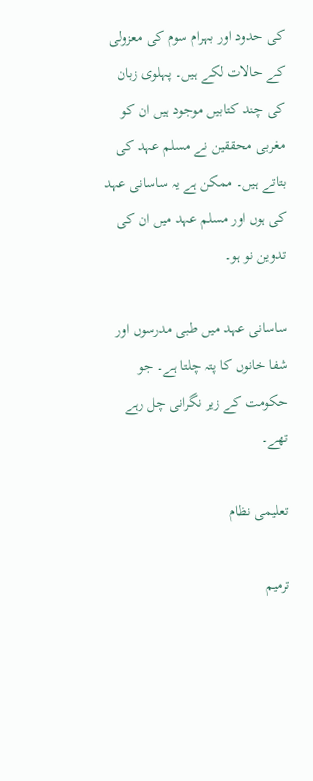کی حدود اور بہرام سوم کی معزولی کے حالات لکے ہیں۔ پہلوی زبان کی چند کتابیں موجود ہیں ان کو مغربی محققین نے مسلم عہد کی بتاتے ہیں۔ ممکن ہے یہ ساسانی عہد کی ہوں اور مسلم عہد میں ان کی تدوین نو ہو۔

ساسانی عہد میں طبی مدرسوں اور شفا خانوں کا پتہ چلتا ہے۔ جو حکومت کے زیر نگرانی چل رہے تھے۔

تعلیمی نظام

ترمیم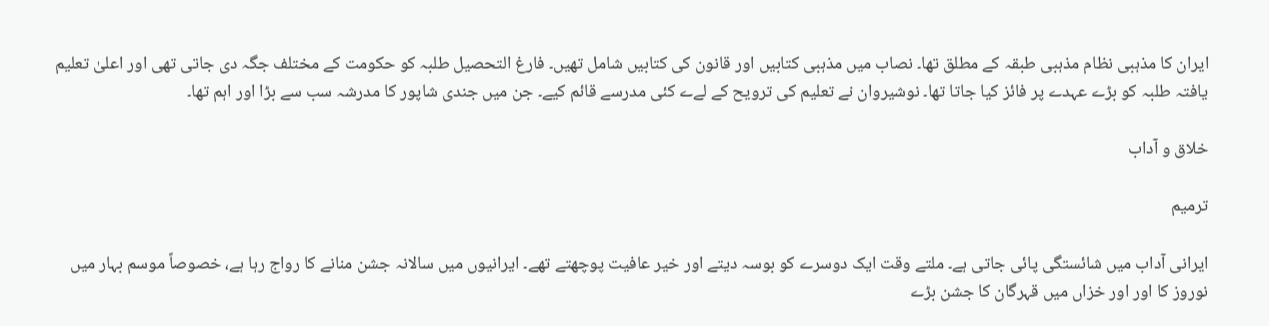ایران کا مذہبی نظام مذہبی طبقہ کے مطلق تھا۔ نصاب میں مذہبی کتابیں اور قانون کی کتابیں شامل تھیں۔ فارغ التحصیل طلبہ کو حکومت کے مختلف جگہ دی جاتی تھی اور اعلیٰ تعلیم یافتہ طلبہ کو بڑے عہدے پر فائز کیا جاتا تھا۔ نوشیروان نے تعلیم کی ترویح کے لےے کئی مدرسے قائم کیے۔ جن میں جندی شاپور کا مدرشہ سب سے بڑا اور اہم تھا۔

خلاق و آداب

ترمیم

ایرانی آداب میں شائستگی پائی جاتی ہے۔ ملتے وقت ایک دوسرے کو بوسہ دیتے اور خیر عافیت پوچھتے تھے۔ ایرانیوں میں سالانہ جشن منانے کا رواج رہا ہے، خصوصاً موسم بہار میں نوروز کا اور اور خزاں میں قہرگان کا جشن بڑے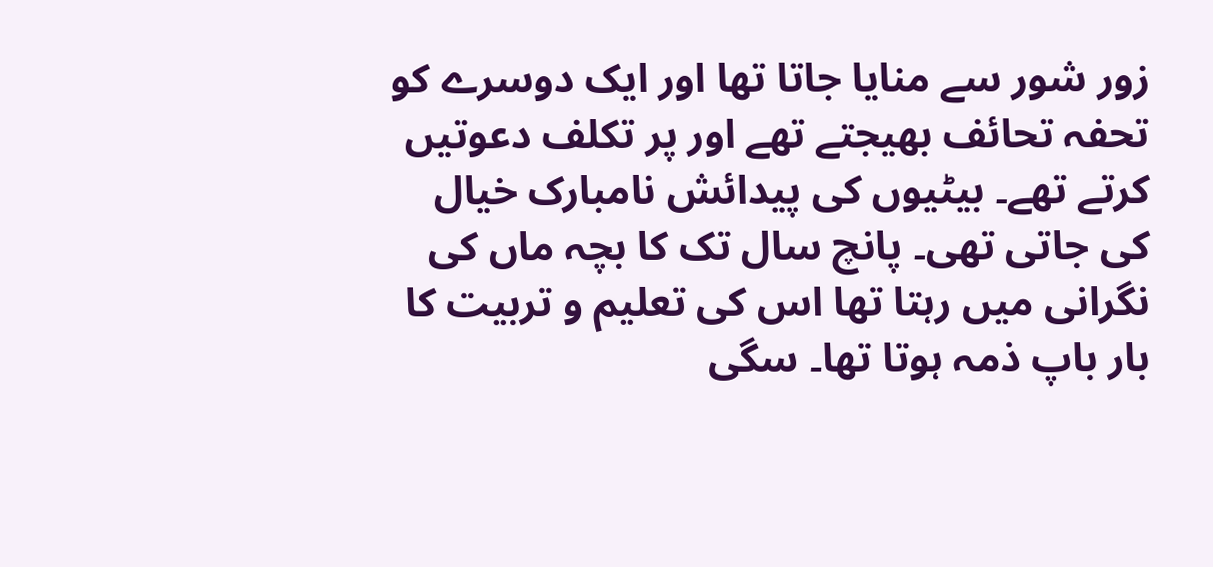زور شور سے منایا جاتا تھا اور ایک دوسرے کو تحفہ تحائف بھیجتے تھے اور پر تکلف دعوتیں کرتے تھے۔ بیٹیوں کی پیدائش نامبارک خیال کی جاتی تھی۔ پانچ سال تک کا بچہ ماں کی نگرانی میں رہتا تھا اس کی تعلیم و تربیت کا بار باپ ذمہ ہوتا تھا۔ سگی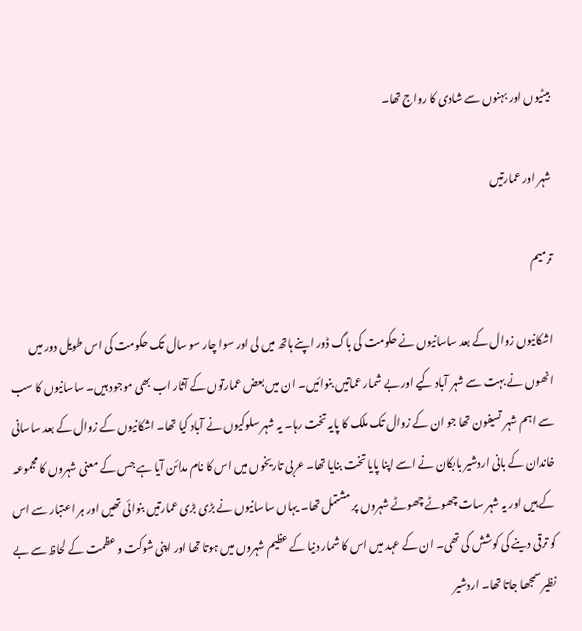بیٹیوں اور بہنوں سے شادی کا رواج تھا۔

شہر اور عمارتیں

ترمیم

اشکانیوں زوال کے بعد ساسانیوں نے حکومت کی باگ ڈور اپنے ہاتھ میں لی اور سوا چار سو سال تک حکومت کی اس طویل دور میں انھوں نے بہت سے شہر آباد کیے اور بے شمار عماتیں بنوائیں۔ ان میں بعض عمارتوں کے آثار اب بھی موجود ہیں۔ ساسانیوں کا سب سے اہم شہر تسیفون تھا جو ان کے زوال تک ملک کا پایہ تخت رہا۔ یہ شہر سلوکیوں نے آباد کیا تھا۔ اشکانیوں کے زوال کے بعد ساسانی خاندان کے بانی اردشیر بابکان نے اسے اپنا پایا تخت بنایا تھا۔ عربی تاریخوں میں اس کا نام مدائن آیا ہے جس کے معنی شہروں کا مجموعہ کے ہیں اور یہ شہر سات چھوٹے چھوٹے شہروں پر مشتمل تھا۔ یہاں ساسانیوں نے بڑی بڑی عمارتیں بنوائی تھیں اور ہر اعتبار سے اس کو ترقی دینے کی کوشش کی تھی۔ ان کے عہد میں اس کا شمار دنیا کے عظیم شہروں میں ہوتا تھا اور اپنی شوکت و عظمت کے لحاظ سے بے نظیر سمجھا جاتا تھا۔ اردشیر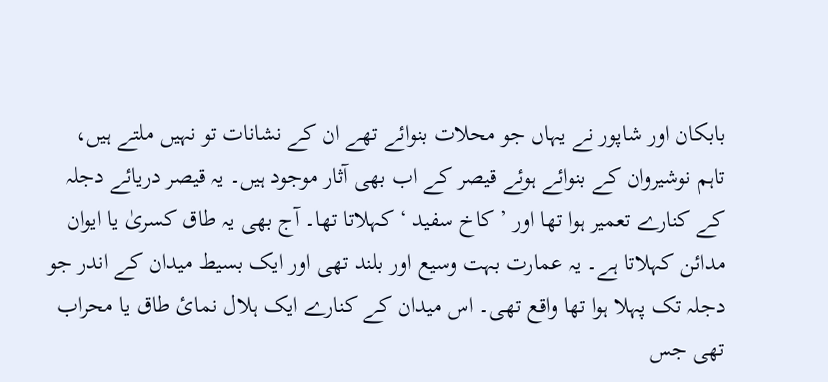بابکان اور شاپور نے یہاں جو محلات بنوائے تھے ان کے نشانات تو نہیں ملتے ہیں، تاہم نوشیروان کے بنوائے ہوئے قیصر کے اب بھی آثار موجود ہیں۔ یہ قیصر دریائے دجلہ کے کنارے تعمیر ہوا تھا اور ’ کاخ سفید ‘ کہلاتا تھا۔ آج بھی یہ طاق کسریٰ یا ایوان مدائن کہلاتا ہے۔ یہ عمارت بہت وسیع اور بلند تھی اور ایک بسیط میدان کے اندر جو دجلہ تک پہلا ہوا تھا واقع تھی۔ اس میدان کے کنارے ایک ہلال نمائ طاق یا محراب تھی جس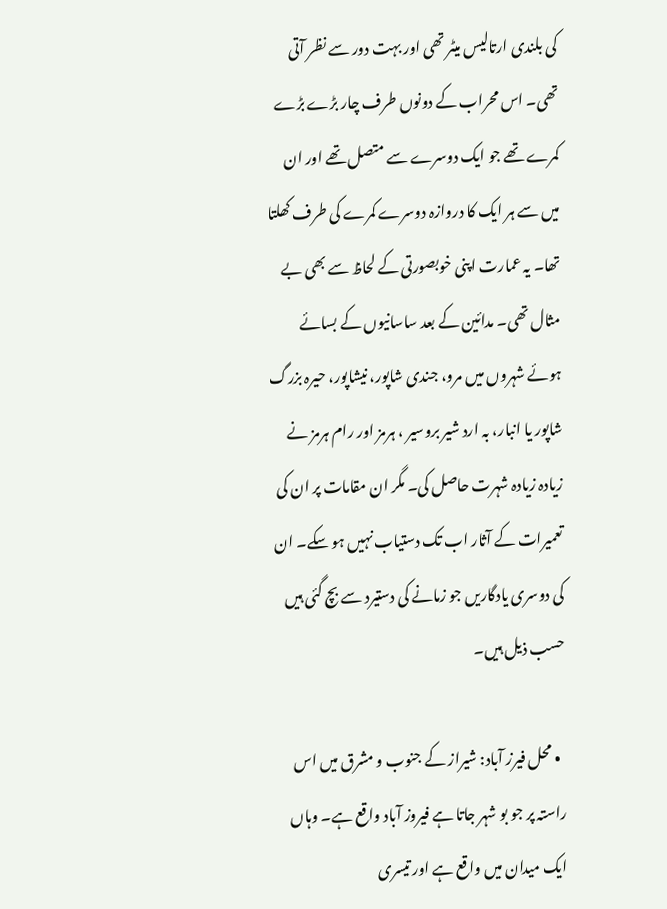کی بلندی ارتالیس میٹر تھی اور بہت دور سے نظر آتی تھی۔ اس محراب کے دونوں طرف چار بڑے بڑے کمرے تھے جو ایک دوسرے سے متصل تھے اور ان میں سے ہر ایک کا دروازہ دوسرے کمرے کی طرف کھلتا تھا۔ یہ عمارت اپنی خوبصورتی کے لحاظ سے بھی بے مثال تھی۔ مدائین کے بعد ساسانیوں کے بسائے ہوئے شہروں میں مرو، جندی شاپور، نیشاپور، حیرہ بزرگ شاپور یا انبار، بہ ارد شیر بروسیر ، ہرمز اور رام ہرمز نے زیادہ زیادہ شہرت حاصل کی۔ مگر ان مقامات پر ان کی تعمیرات کے آثار اب تک دستیاب نہیں ہو سکے۔ ان کی دوسری یادگاریں جو زمانے کی دستیرد سے بچ گئی ہیں حسب ذیل ہیں۔

  • محل فیرز آباد: شیراز کے جنوب و مشرق میں اس راستہ پر جو بو شہر جاتا ہے فیروز آباد واقع ہے۔ وہاں ایک میدان میں واقع ہے اور تیسری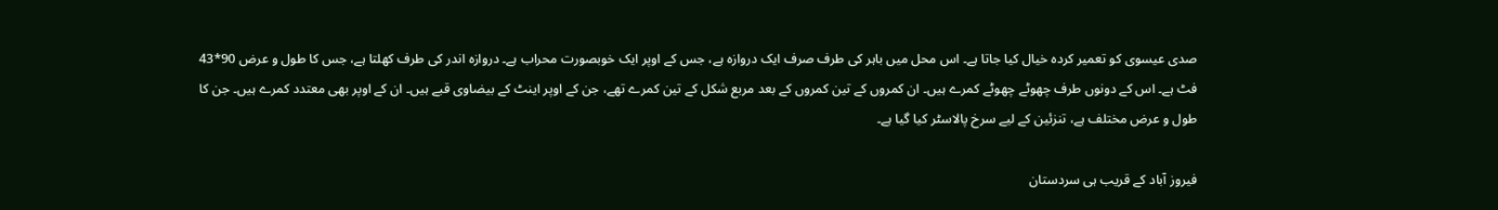صدی عیسوی کو تعمیر کردہ خیال کیا جاتا ہے۔ اس محل میں باہر کی طرف صرف ایک دروازہ ہے، جس کے اوپر ایک خوبصورت محراب ہے۔ دروازہ اندر کی طرف کھلتا ہے، جس کا طول و عرض 90*43 فٹ ہے۔ اس کے دونوں طرف چھوٹے چھوٹے کمرے ہیں۔ ان کمروں کے تین کمروں کے بعد مربع شکل کے تین کمرے تھے، جن کے اوپر اینٹ کے بیضاوی قبے ہیں۔ ان کے اوپر بھی معتدد کمرے ہیں۔ جن کا طول و عرض مختلف ہے، تنزئین کے لیے سرخ پالاسٹر کیا گیا ہے۔

فیروز آباد کے قریب ہی سردستان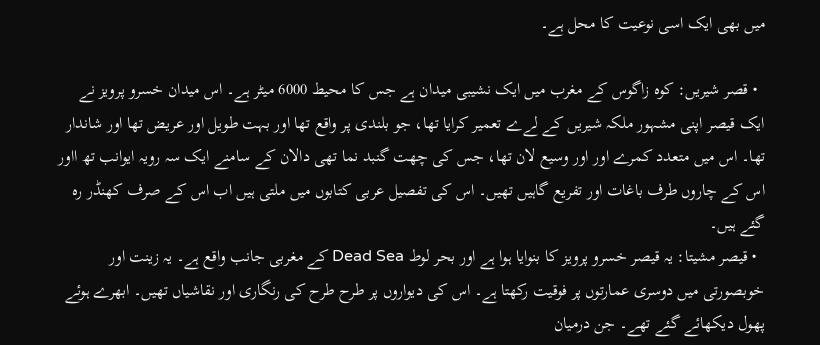میں بھی ایک اسی نوعیت کا محل ہے۔

  • قصر شیریں: کوہ زاگوس کے مغرب میں ایک نشیبی میدان ہے جس کا محیط 6000 میٹر ہے۔ اس میدان خسرو پرویز نے ایک قیصر اپنی مشہور ملکہ شیریں کے لےے تعمیر کرایا تھا، جو بلندی پر واقع تھا اور بہت طویل اور عریض تھا اور شاندار تھا۔ اس میں متعدد کمرے اور اور وسیع لان تھا، جس کی چھت گنبد نما تھی دالان کے سامنے ایک سہ رویہ ایوانب تھ ااور اس کے چاروں طرف باغات اور تفریع گاہیں تھیں۔ اس کی تفصیل عربی کتابوں میں ملتی ہیں اب اس کے صرف کھنڈر رہ گئے ہیں۔
  • قیصر مشیتا: یہ قیصر خسرو پرویز کا بنوایا ہوا ہے اور بحر لوط Dead Sea کے مغربی جانب واقع ہے۔ یہ زینت اور خوبصورتی میں دوسری عمارتوں پر فوقیت رکھتا ہے۔ اس کی دیواروں پر طرح طرح کی رنگاری اور نقاشیاں تھیں۔ ابھرے ہوئے پھول دیکھائے گئے تھے۔ جن درمیان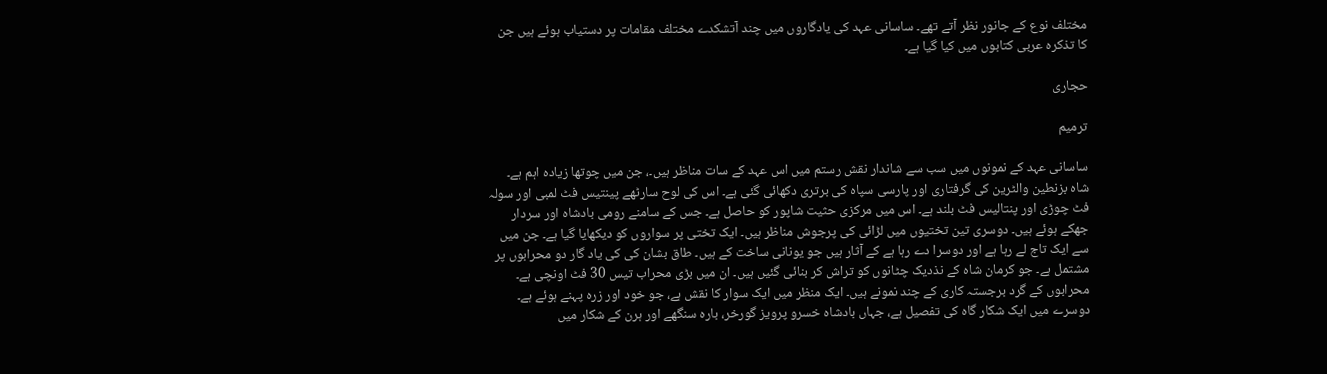مختلف نوع کے جانور نظر آتے تھے۔ ساسانی عہد کی یادگاروں میں چند آتشکدے مختلف مقامات پر دستیاب ہوئے ہیں جن کا تذکرہ عربی کتابوں میں کیا گیا ہے۔

حجاری

ترمیم

ساسانی عہد کے نمونوں میں سب سے شاندار نقش رستم میں اس عہد کے سات مناظر ہیں۔، جن میں چوتھا زیادہ اہم ہے۔ شاہ بزنطین والٹرین کی گرفتاری اور پارسی سپاہ کی برتری دکھائی گئی ہے۔ اس کی لوح سارٹھے پینتیس فٹ لمبی اور سولہ فٹ چوڑی اور پنتالیس فٹ بلند ہے۔ اس میں مرکزی حثیت شاپور کو حاصل ہے۔ جس کے سامنے رومی بادشاہ اور سردار جھکے ہوئے ہیں۔ دوسری تین تختیوں میں لڑائی کی پرجوش مناظر ہیں۔ ایک تختی پر سواروں کو دیکھایا گیا ہے۔ جن میں سے ایک تاج لے رہا ہے اور دوسرا دے رہا ہے کے آثار ہیں جو یونانی ساخت کے ہیں۔ طاق بشان کی کی یاد گار دو محرابوں پر مشتمل ہے۔ جو کرمان شاہ کے نذدیک چٹانوں کو تراش کر بنائی گئیں ہیں۔ ان میں بڑی محراب تیس 30 فٹ اونچی ہے۔ محرابوں کے گرد برجستہ کاری کے چند نمونے ہیں۔ ایک منظر میں ایک سوار کا نقش ہے، جو خود اور زرہ پہنے ہوئے ہے۔ دوسرے میں ایک شکار گاہ کی تفصیل ہے، جہاں بادشاہ خسرو پرویز گورخر، بارہ سنگھے اور ہرن کے شکار میں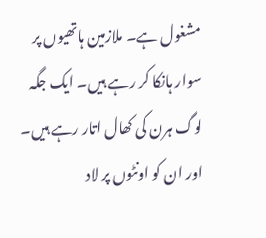مشغول ہے۔ ملازمین ہاتھیوں پر سوار ہانکا کر رہے ہیں۔ ایک جگہ لوگ ہرن کی کھال اتار رہے ہیں۔ اور ان کو اونٹوں پر لاد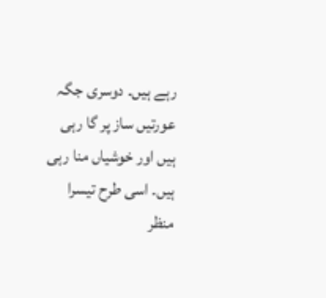رہے ہیں۔ دوسری جگہ عورتیں ساز پر گا رہی ہیں اور خوشیاں منا رہی ہیں۔ اسی طرح تیسرا منظر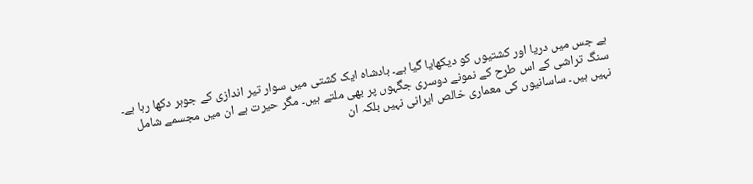ہے جس میں دریا اور کشتیوں کو دیکھایا گیا ہے۔ بادشاہ ایک کشتی میں سوار تیر اندازی کے جوہر دکھا رہا ہے۔ سنگ تراشی کے اس طرح کے نمونے دوسری جگہوں پر بھی ملتے ہیں۔ مگر حیرت ہے ان میں مجسمے شامل نہیں ہیں۔ ساسانیوں کی معماری خالص ایرانی نہیں بلکہ ان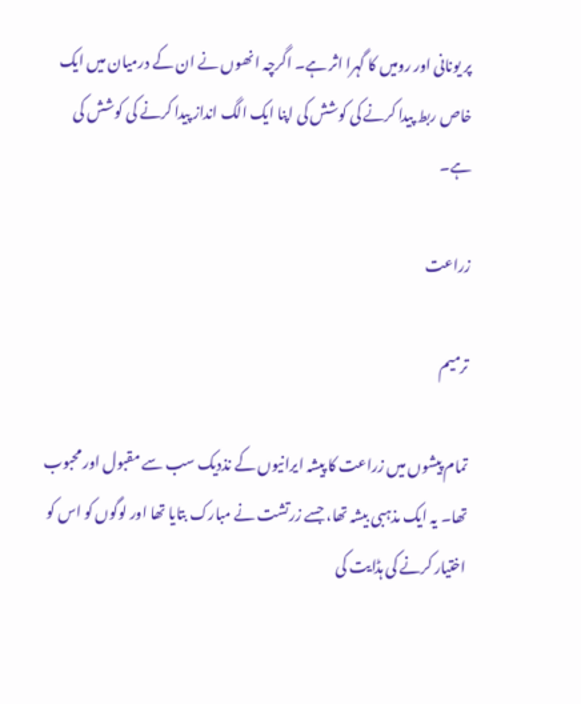پر یونانی اور رومیں کا گہرا اثر ہے۔ اگرچہ انھوں نے ان کے درمیان میں ایک خاص ربط پیدا کرنے کی کوشش کی اپنا ایک الگ انداز پیدا کرنے کی کوشش کی ہے۔

زراعت

ترمیم

تمام پیشوں میں زراعت کا پیشہ ایرانیوں کے نذدیک سب سے مقبول اور محبوب تھا۔ یہ ایک مذہبی بیشہ تھا، جسے زرتشت نے مبارک بتایا تھا اور لوگوں کو اس کو اختیار کرنے کی ہڈایت کی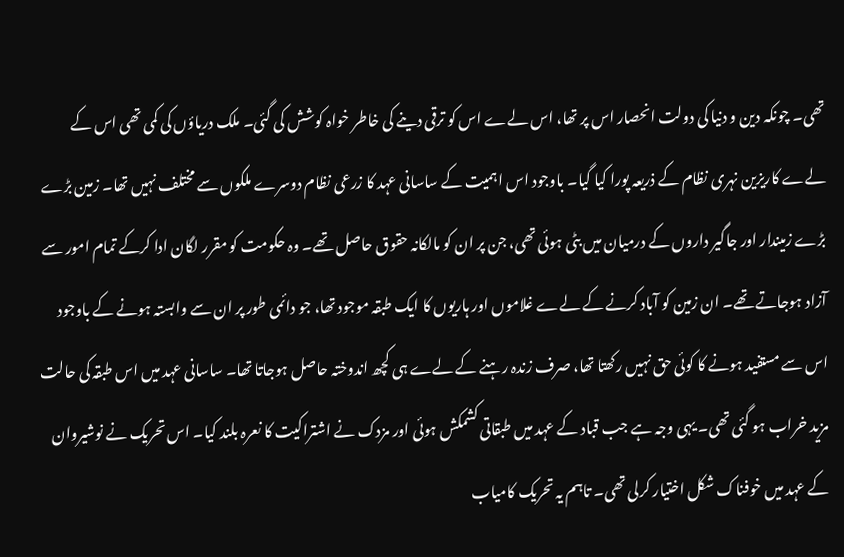تھی۔ چونکہ دین و دنیا کی دولت انحصار اس پر تھا، اس لےے اس کو ترقی دینے کی خاطر خواہ کوشش کی گئی۔ ملک دریاؤں کی کمی تھی اس کے لےے کاریزین نہری نظام کے ذریعہ پورا کیا گیا۔ باوجود اس اہمیت کے ساسانی عہد کا زرعی نظام دوسرے ملکوں سے مختلف نہیں تھا۔ زمین بڑے بڑے زمیندار اور جاگیر داروں کے درمیان میں بٹی ہوئی تھی، جن پر ان کو مالکانہ حقوق حاصل تھے۔ وہ حکومت کو مقرر لگان ادا کرکے تمام امور سے آزاد ہوجاتے تھے۔ ان زمین کو آباد کرنے کے لےے غلاموں اور ہاریوں کا ایک طبقہ موجود تھا، جو دائمی طور پر ان سے وابستہ ہونے کے باوجود اس سے مستفید ہونے کا کوئی حق نہیں رکھتا تھا، صرف زندہ رہنے کے لےے ہی کچھ اندوختہ حاصل ہوجاتا تھا۔ ساسانی عہد میں اس طبقہ کی حالت مزید خراب ہو گئی تھی۔ یہی وجہ ہے جب قباد کے عہد میں طبقاتی کشمکش ہوئی اور مزدک نے اشتراکیت کا نعرہ بلند کیا۔ اس تحریک نے نوشیروان کے عہد میں خوفناک شکل اختیار کرلی تھی۔ تاہم یہ تحریک کامیاب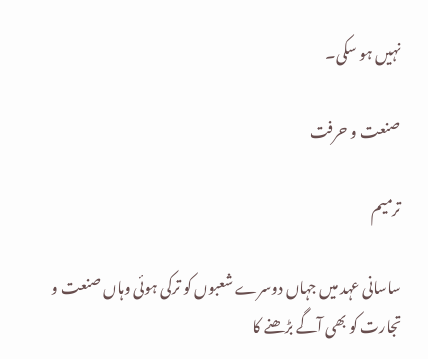نہیں ہو سکی۔

صنعت و حرفت

ترمیم

ساسانی عہد میں جہاں دوسرے شعبوں کو ترکی ہوئی وہاں صنعت و تجارت کو بھی آگے بڑھنے کا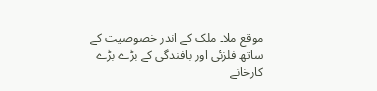موقع ملا۔ ملک کے اندر خصوصیت کے ساتھ فلزئی اور بافندگی کے بڑے بڑے کارخانے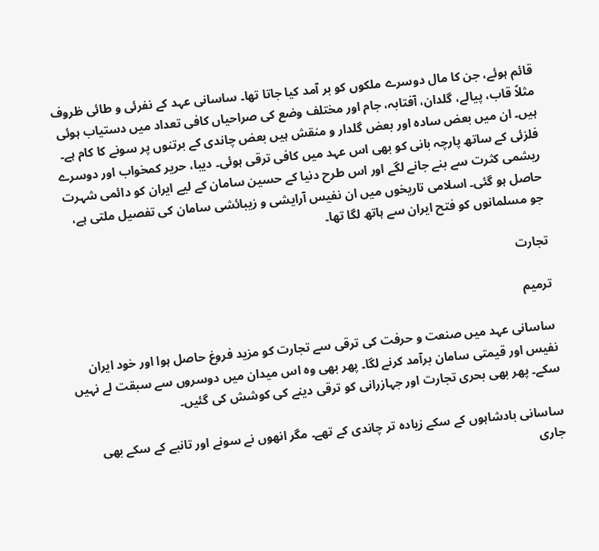قائم ہوئے، جن کا مال دوسرے ملکوں کو بر آمد کیا جاتا تھا۔ ساسانی عہد کے نفرئی و طائی ظروف مثلاً قاب، پیالے، گلدان، آفتابہ، جام اور مختلف وضع کی صراحیاں کافی تعداد میں دستیاب ہوئی ہیں۔ ان میں بعض سادہ اور بعض گلدار و منقش ہیں بعض چاندی کے برتنوں پر سونے کا کام ہے۔ فلزئی کے ساتھ پارچہ بانی کو بھی اس عہد میں کافی ترقی ہوئی۔ دیبا، حریر کمخواب اور دوسرے ریشمی کثرت سے بنے جانے لگے اور اس طرح دنیا کے حسین سامان کے لیے ایران کو دائمی شہرت حاصل ہو گئی۔ اسلامی تاریخوں میں ان نفیس آرایشی و زیبائشی سامان کی تفصیل ملتی ہے، جو مسلمانوں کو فتح ایران سے ہاتھ لگا تھا۔

تجارت

ترمیم

ساسانی عہد میں صنعت و حرفت کی ترقی سے تجارت کو مزید فروغ حاصل ہوا اور خود ایران نفیس اور قیمتی سامان برآمد کرنے لگا۔ پھر بھی وہ اس میدان میں دوسروں سے سبقت لے نہیں سکے۔ پھر بھی بحری تجارت اور جہازرانی کو ترقی دینے کی کوشش کی گئیں۔

ساسانی بادشاہوں کے سکے زیادہ تر چاندی کے تھے۔ مگر انھوں نے سونے اور تانبے کے سکے بھی جاری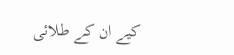کیے ان کے طلائی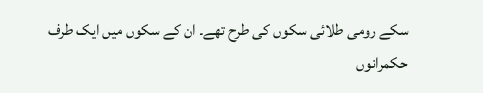سکے رومی طلائی سکوں کی طرح تھے۔ ان کے سکوں میں ایک طرف حکمرانوں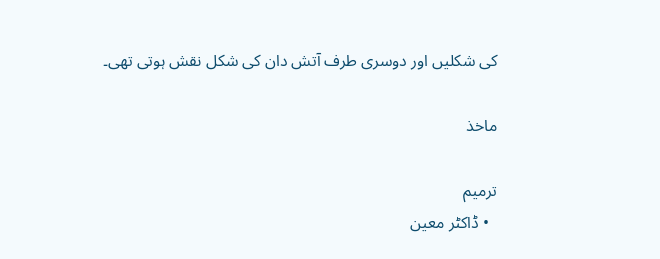کی شکلیں اور دوسری طرف آتش دان کی شکل نقش ہوتی تھی۔

ماخذ

ترمیم
  • ڈاکٹر معین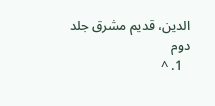الدین، قدیم مشرق جلد دوم
  1. ^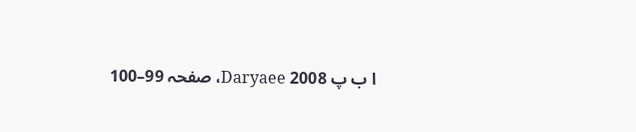ا ب پ Daryaee 2008، صفحہ 99–100